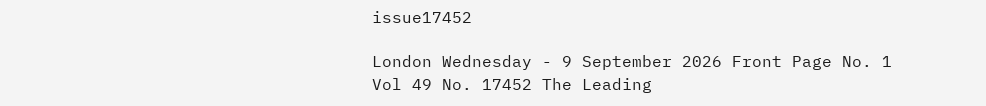issue17452

London Wednesday - 9 September 2026 Front Page No. 1 Vol 49 No. 17452 The Leading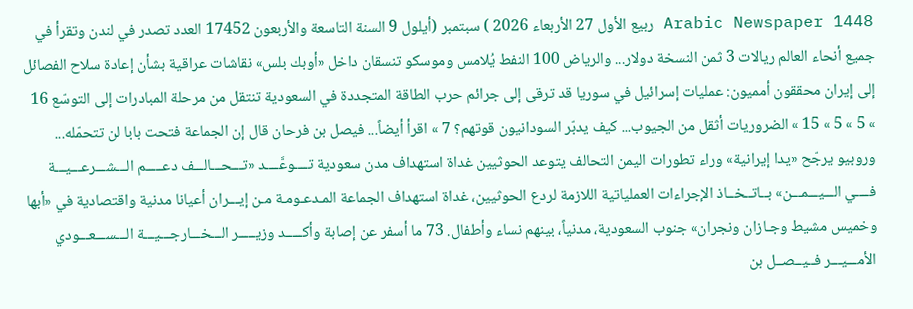Arabic Newspaper 1448 ربيع الأول 27 الأربعاء 2026 ) سبتمبر (أيلول 9 السنة التاسعة والأربعون 17452 العدد تصدر في لندن وتقرأ في جميع أنحاء العالم ريالات 3 ثمن النسخة دولار... والرياض 100 النفط يُلامس وموسكو تنسقان داخل «أوبك بلس» نقاشات عراقية بشأن إعادة سلاح الفصائل إلى إيران محققون أمميون: عمليات إسرائيل في سوريا قد ترقى إلى جرائم حرب الطاقة المتجددة في السعودية تنتقل من مرحلة المبادرات إلى التوسّع 16 » 5 » 5 » 15 » الضروريات أثقل من الجيوب... كيف يدبّر السودانيون قوتهم؟ 7 » اقرأ أيضاً... فيصل بن فرحان قال إن الجماعة فتحت بابا لن تتحمّله... وروبيو يرجّح «يدا إيرانية» وراء تطورات اليمن التحالف يتوعد الحوثيين غداة استهداف مدن سعودية تــــوعَّــــد «تـــحـــالـــف دعـــــم الـــشـــرعـــيـــة فــــي الـــيـــمـــن» بــاتــخــاذ الإجراءات العملياتية اللازمة لردع الحوثيين، غداة استهداف الجماعة المـدعـومـة مـن إيـــران أعيانا مدنية واقتصادية في «أبها وخميس مشيط وجـازان ونجران» جنوب السعودية، مدنياً، بينهم نساء وأطفال. 73 ما أسفر عن إصابة وأكـــــد وزيـــــر الـــخـــارجـــيـــة الـــســـعـــودي الأمـــيـــر فــيــصــل بن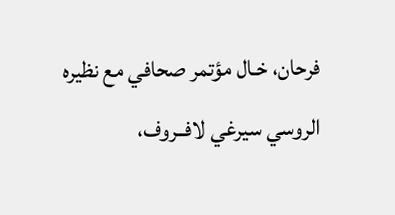فرحان، خـال مؤتمر صحافي مع نظيره الروسي سيرغي لافــروف،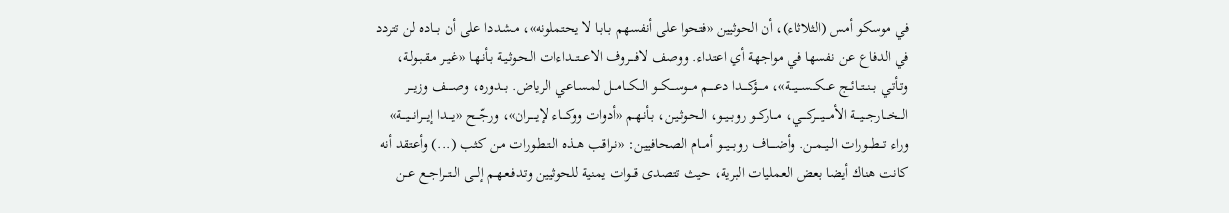في موسكو أمس (الثلاثاء)، أن الحوثيين «فتحوا على أنفسهم بـابـا لا يحتملونه»، مـشـددا على أن بـــاده لن تتردد في الدفاع عن نفسها في مواجهة أي اعتداء. ووصف لافــــروف الاعـــتـــداءات الـحـوثـيـة بـأنـهـا «غـيـر مـقـبـولـة، وتـأتـي بــنــتــائــج عـــكـــســـيـــة»، مــــؤكــــدا دعـــــم مـــوســـكـــو الـــكـــامـــل لمـسـاعـي الرياض. بـــدوره، وصـــــف وزيـــر الـــخـــارجـــيـــة الأمــــيــــركــــي، مـــاركـــو روبــيــو، الـحـوثـيـن، بـأنـهـم «أدوات ووكــــاء لإيـــــران»، ورجّـــح «يــــدا إيـــرانـــيـــة» وراء تـــطـــورات الــيــمــن. وأضـــــاف روبـــيـــو أمـــام الصحافيين: «نـراقـب هــذه الـتـطـورات مـن كثب (...) وأعتقد أنه كانت هناك أيضا بعض العمليات البرية، حيث تتصدى قـــوات يمنية للحوثيين وتـدفـعـهـم إلـــى الــتــراجــع عــن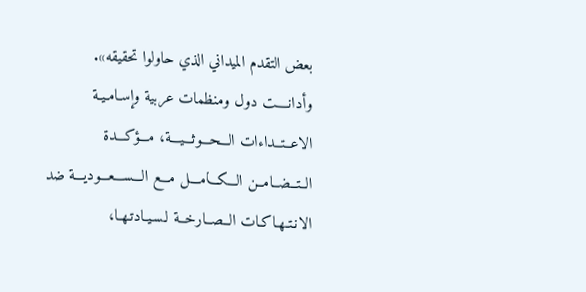بعض التقدم الميداني الذي حاولوا تحقيقه». وأدانــــت دول ومنظمات عربية وإسـامـيـة الاعــتــداءات الـــحـــوثـــيـــة، مـــؤكـــدة الــتــضــامــن الـــكـــامـــل مـــع الـــســـعـــوديـــة ضد الانـتـهـاكـات الــصــارخــة لـسـيـادتـهـا،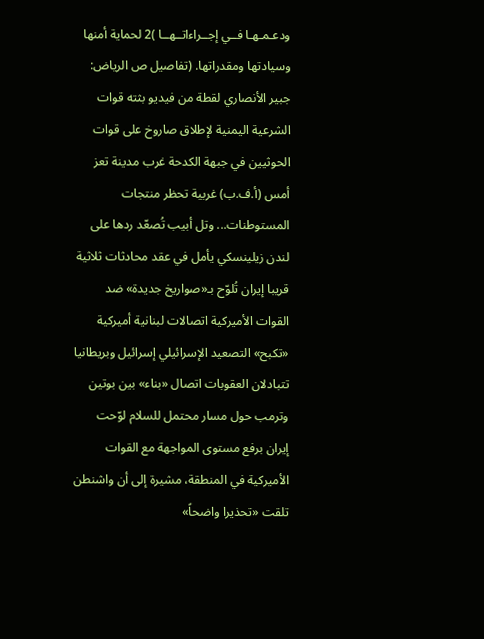ودعـمـهـا فــي إجــراءاتــهــا )2 لحماية أمنها وسيادتها ومقدراتها. (تفاصيل ص الرياض: جبير الأنصاري لقطة من فيديو بثته قوات الشرعية اليمنية لإطلاق صاروخ على قوات الحوثيين في جبهة الكدحة غرب مدينة تعز أمس (أ.ف.ب) غربية تحظر منتجات المستوطنات... وتل أبيب تُصعّد ردها على لندن زيلينسكي يأمل في عقد محادثات ثلاثية قريبا إيران تُلوّح بـ«صواريخ جديدة» ضد القوات الأميركية اتصالات لبنانية أميركية «تكبح» التصعيد الإسرائيلي إسرائيل وبريطانيا تتبادلان العقوبات اتصال «بناء» بين بوتين وترمب حول مسار محتمل للسلام لوّحت إيران برفع مستوى المواجهة مع القوات الأميركية في المنطقة، مشيرة إلى أن واشنطن تلقت «تحذيرا واضحاً»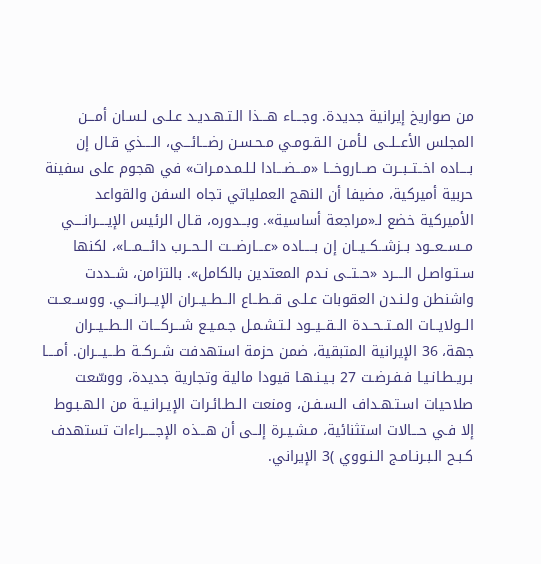من صواريخ إيرانية جديدة. وجـــاء هـــذا الـتـهـديـد عـلـى لـسـان أمـــن المجلس الأعــلــى لـأمـن الـقـومـي مـحـسـن رضـــائـــي، الــــذي قـال إن بــــاده اخــتــبــرت صـــاروخـــا «مـــضـــادا لـلـمـدمـرات» في هجوم على سفينة حربية أميركية، مضيفا أن النهج العملياتي تجاه السفن والقواعد الأميركية خضع لـ«مراجعة أساسية». وبـــدوره، قـال الرئيس الإيــــرانــــي مــســعــود بــزشــكــيــان إن بـــــاده «عـــارضـــت الــحــرب دائـــمـــا»، لكنها سـتـواصـل الــــرد «حــتــى نـدم المعتدين بالكامل». بالتزامن، شــددت واشنطن ولـنـدن العقوبات عـلـى قــطــاع الــطــيــران الإيـــرانـــي. ووســعــت الــولايــات المــتــحــدة الــقــيــود لـتـشـمـل جـمـيـع شـــركـــات الــطــيــران جهة، 36 الإيرانية المتبقية، ضمن حزمة استهدفت شــركــة طـــيـــران. أمــــا بـريـطـانـيـا فـفـرضـت 27 بـيـنـهـا قيودا مالية وتجارية جديدة، ووسّعت صلاحيات اسـتـهـداف الـسـفـن، ومنعت الـطـائـرات الإيـرانـيـة من الـهـبـوط إلا فـي حـــالات استثنائية، مـشـيـرة إلــى أن هـــذه الإجـــــراءات تستهدف كـبـح الـبـرنـامـج الـنـووي )3 الإيراني.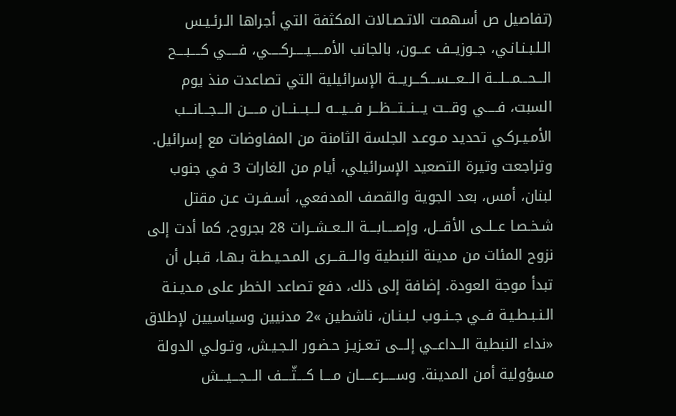(تفاصيل ص أسهمت الاتـصـالات المكثفة التي أجراها الـرئـيـس الـلـبـنـانـي، جــوزيــف عـــون، بالجانب الأمـــــيـــــركـــــي، فـــــي كــــبــــح الـــحـــمـــلـــة الـــعـــســـكـــريـــة الإسرائيلية التي تصاعدت منذ يوم السبت، فـــــي وقـــت يـــنـــتـــظـــر فـــيـــه لـــبـــنـــان مـــــن الـــجـــانـــب الأمـيـركـي تحديد مـوعـد الجلسة الثامنة من المفاوضات مع إسرائيل. وتراجعت وتيرة التصعيد الإسرائيلي، أيام من الغارات 3 في جنوب لبنان، أمس، بعد الجوية والقصف المدفعي، أسـفـرت عـن مقتل شـخـصـا عــلــى الأقـــل، وإصــــابــــة الــعــشــرات 28 بجروح، كما أدت إلى نزوح المئات من مدينة النبطية والـــقـــرى المـحـيـطـة بـهـا، قـبـل أن تبدأ موجة العودة. إضافة إلى ذلك، دفع تصاعد الخطر على مـديـنـة الـنـبـطـيـة فــي جــنــوب لـبـنـان، ناشطين »2 مدنيين وسياسيين لإطلاق «نداء النبطية الــداعــي إلـــى تـعـزيـز حـضـور الـجـيـش، وتـولـي الدولة مسؤولية أمن المدينة. وســـــرعـــــان مــــا كــــثّــــف الـــجـــيـــش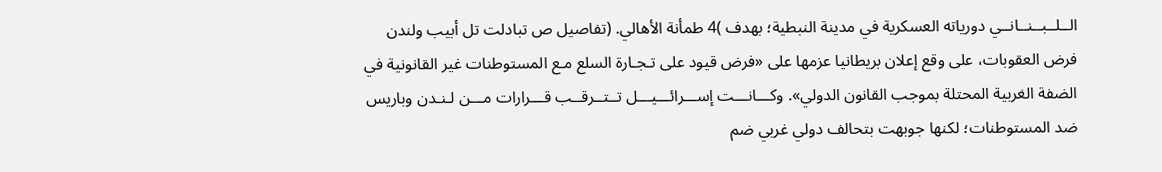الــلــبــنــانــي دورياته العسكرية في مدينة النبطية؛ بهدف )4 طمأنة الأهالي. (تفاصيل ص تبادلت تل أبيب ولندن فرض العقوبات، على وقع إعلان بريطانيا عزمها على «فرض قيود على تـجـارة السلع مـع المستوطنات غير القانونية في الضفة الغربية المحتلة بموجب القانون الدولي». وكـــانـــت إســـرائـــيـــل تــتــرقــب قـــرارات مـــن لـنـدن وباريس ضد المستوطنات؛ لكنها جوبهت بتحالف دولي غربي ضم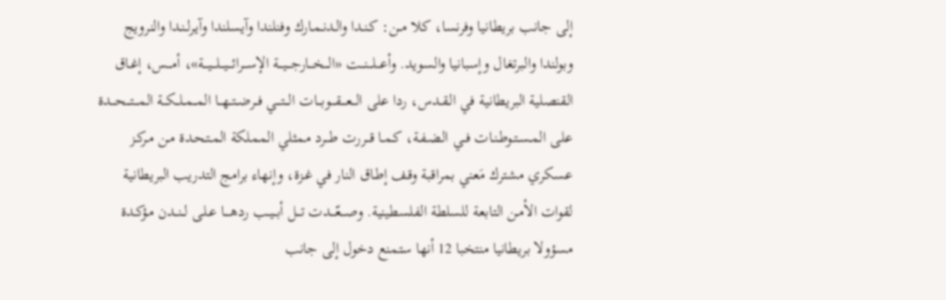إلى جانب بريطانيا وفرنسا، كلا مــن: كـنـدا والـدنـمـارك وفنلندا وآيسلندا وآيـرلـنـدا والنرويج وبولندا والبرتغال وإسبانيا والسويد. وأعـــلـــنـــت «الـــخـــارجـــيـــة الإســـرائـــيـــلـــيـــة»، أمـــس، إغـاق القنصلية البريطانية في الـقـدس، ردا على الـــعـــقـــوبـــات الـــتـــي فــرضــتــهــا المــمــلــكــة المـــتـــحـــدة على المـسـتـوطـنـات فــي الـضـفـة، كـمـا قـــررت طـــرد ممثلي المملكة المـتـحـدة مـن مـركـز عسكري مشترك مَعني بمراقبة وقـف إطـاق النار في غـزة، وإنهاء برامج التدريب البريطانية لقوات الأمـن التابعة للسلطة الفلسطينية. وصـــعّـــدت تـــل أبــيــب ردهــــا عـلـى لــنــدن مـؤكـدة مسؤولا بريطانيا منتخبا 12 أنها ستمنع دخول إلى جانب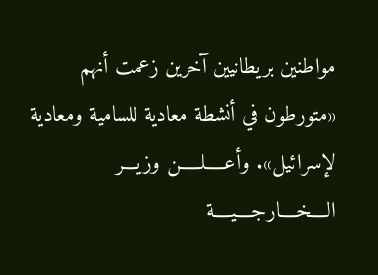مواطنين بريطانيين آخرين زعمت أنهم «متورطون في أنشطة معادية للسامية ومعادية لإسرائيل». وأعـــــلـــــن وزيـــر الــــخــــارجــــيــــة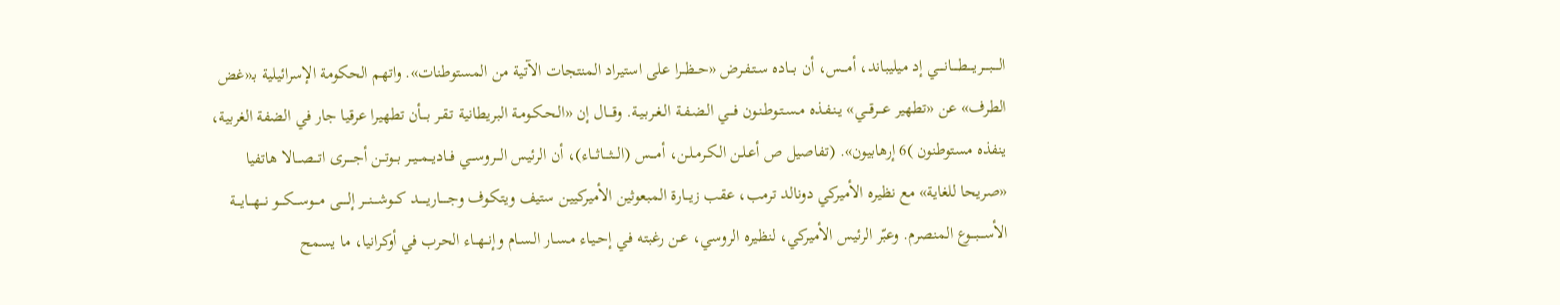الــــبــــريــــطــــانــــي إد ميليباند، أمـــس، أن بـــاده سـتـفـرض «حــظــرا على استيراد المنتجات الآتية من المستوطنات». واتهم الحكومة الإسرائيلية بـ«غض الطرف» عن «تطهير عـــرقـــي» يـنـفـذه مـسـتـوطـنـون فـــي الـضـفـة الـغـربـيـة. وقـــال إن «الـحـكـومـة البريطانية تـقـر بـــأن تطهيرا عرقيا جار في الضفة الغربية، ينفذه مستوطنون )6 إرهابيون». (تفاصيل ص أعـلـن الـكـرمـلـن، أمـــس (الـــثـــاثـــاء)، أن الرئيس الـــروســـي فــاديــمــيــر بــوتــن أجــــرى اتـــصـــالا هاتفيا «صريحا للغاية» مع نظيره الأميركي دونالد ترمب، عقب زيـــارة المبعوثين الأميركيين ستيف ويتكوف وجـــــاريـــــد كـــوشـــنـــر إلـــــى مـــوســـكـــو نـــهـــايـــة الأســـبـــوع المنصرم. وعبّر الرئيس الأميركي، لنظيره الروسي، عـن رغبته فـي إحـيـاء مـسـار الـسـام وإنــهــاء الحرب في أوكرانيا، ما يسمح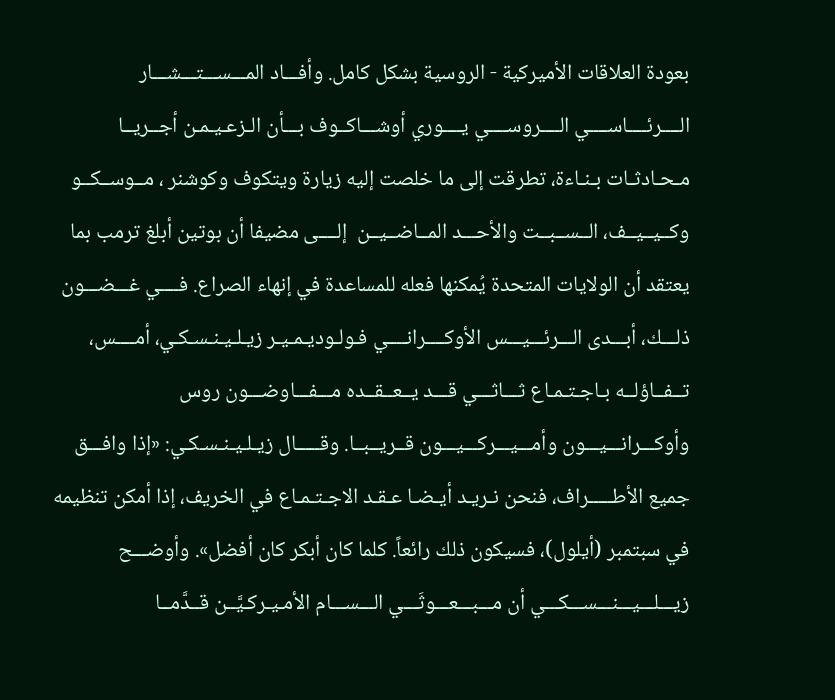بعودة العلاقات الأميركية - الروسية بشكل كامل. وأفـــاد المـــســـتـــشـــار الــــرئــــاســــي الــــروســــي يــــوري أوشـــاكــوف بـــأن الـزعـيـمـن أجــريــا مـحـادثـات بـنـاءة، تطرقت إلى ما خلصت إليه زيارة ويتكوف وكوشنر ، مــوســكــو وكــيــيــف، الــســبــت والأحـــد المــاضــيــن ‌ إلــــى مضيفا أن بوتين أبلغ ترمب بما يعتقد أن الولايات المتحدة يُمكنها فعله للمساعدة في إنهاء الصراع. فــــي غـــضـــون ذلـــك، أبـــدى الـــرئـــيـــس الأوكــــرانــــي فـولـوديـمـيـر زيـلـيـنـسـكـي، أمــــس، تــفــاؤلــه بـاجـتـمـاع ثـــاثـــي قـــد يــعــقــده مـــفـــاوضـــون روس وأوكـــرانـــيـــون وأمـــيـــركـــيـــون قــريــبــا. وقـــــال زيـلـيـنـسـكـي: «إذا وافـــق جميع الأطـــــراف، فنحن نـريـد أيـضـا عـقـد الاجـتـمـاع في الخريف، إذا أمكن تنظيمه في سبتمبر (أيلول)، فسيكون ذلك رائعاً. كلما كان أبكر كان أفضل». وأوضـــح زيـــلـــيـــنـــســـكـــي أن مـــبـــعـــوثَـــي الـــســـام الأمـيـركـيَّــن قــدَّمــا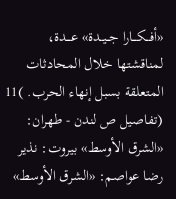«أفـــكـــارا جــيــدة» عـــدة، لمناقشتها خلال المحادثات المتعلقة بسبل إنهاء الحرب. )11 (تفاصيل ص لندن - طهران: «الشرق الأوسط» بيروت: نذير رضا عواصم: «الشرق الأوسط»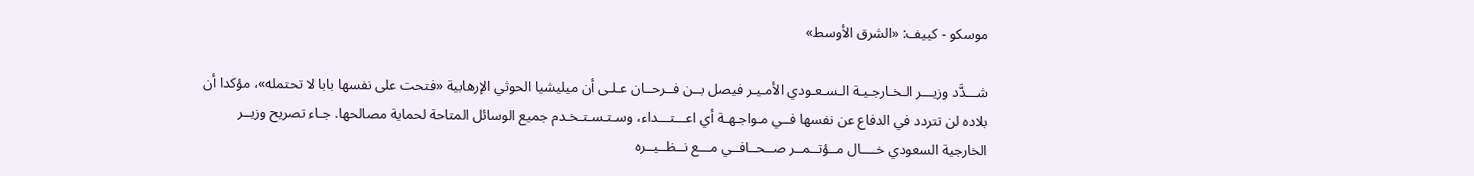موسكو - كييف: «الشرق الأوسط»

شـــدَّد وزيـــر الـخـارجـيـة الـسـعـودي الأمـيـر فيصل بــن فــرحــان عـلـى أن ميليشيا الحوثي الإرهابية «فتحت على نفسها بابا لا تحتمله»، مؤكدا أن بلاده لن تتردد في الدفاع عن نفسها فــي مـواجـهـة أي اعـــتـــداء، وسـتـسـتـخـدم جميع الوسائل المتاحة لحماية مصالحها. جـاء تصريح وزيــر الخارجية السعودي خــــال مــؤتــمــر صــحــافــي مـــع نــظــيــره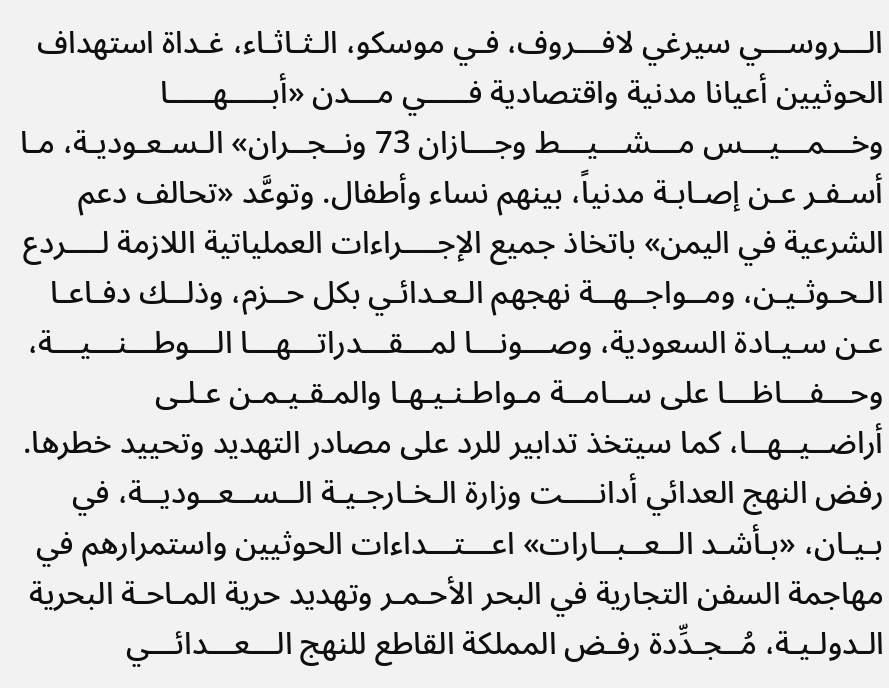الـــروســـي سيرغي لافـــروف، فـي موسكو، الـثـاثـاء، غـداة استهداف الحوثيين أعيانا مدنية واقتصادية فـــــي مـــدن «أبـــــهـــــا وخـــمـــيـــس مـــشـــيـــط وجـــازان 73 ونــجــران» الـسـعـوديـة، مـا أسـفـر عـن إصـابـة مدنياً، بينهم نساء وأطفال. وتوعَّد «تحالف دعم الشرعية في اليمن» باتخاذ جميع الإجــــراءات العملياتية اللازمة لــــردع الـحـوثـيـن، ومــواجــهــة نهجهم الـعـدائـي بكل حــزم، وذلــك دفـاعـا عـن سـيـادة السعودية، وصـــونـــا لمـــقـــدراتـــهـــا الـــوطـــنـــيـــة، وحـــفـــاظـــا على ســامــة مـواطـنـيـهـا والمـقـيـمـن عـلـى أراضــيــهــا، كما سيتخذ تدابير للرد على مصادر التهديد وتحييد خطرها. رفض النهج العدائي أدانــــت وزارة الـخـارجـيـة الــســعــوديــة، في بـيـان، «بـأشـد الــعــبــارات» اعـــتـــداءات الحوثيين واستمرارهم في مهاجمة السفن التجارية في البحر الأحـمـر وتهديد حرية المـاحـة البحرية الـدولـيـة، مُــجـدِّدة رفـض المملكة القاطع للنهج الـــعـــدائـــي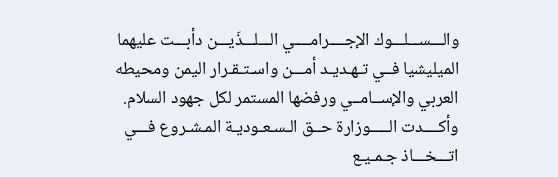والـــســـلـــوك الإجــــرامــــي الـــلـــذَيـــن دأبـــت عليهما الميليشيا فــي تـهـديـد أمـــن واسـتـقـرار اليمن ومحيطه العربي والإســامــي ورفضها المستمر لكل جهود السلام. وأكــــدت الـــــوزارة حــق الـسـعـوديـة المـشـروع فـــي اتـــخـــاذ جـمـيـع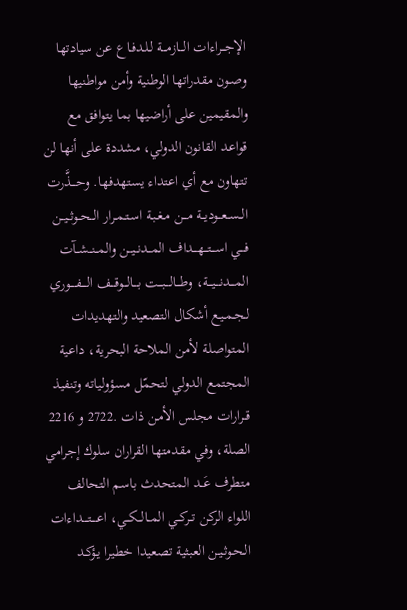الإجـــراءات الـــازمـــة لـلـدفـاع عن سيادتها وصـون مقدراتها الوطنية وأمن مواطنيها والمقيمين على أراضيها بما يتوافق مع قواعد القانون الدولي، مشددة على أنها لن تتهاون مع أي اعتداء يستهدفها. وحـــذَّرت الــســعــوديــة مـــن مـغـبـة اسـتـمـرار الــحــوثــيــن فـــي اســـتـــهـــداف المــدنــيــن والمــنــشــآت المـــدنـــيـــة، وطـــالـــبـــت بـــالـــوقـــف الــــفــــوري لـجـمـيـع أشكال التصعيد والتهديدات المتواصلة لأمن الملاحة البحرية، داعية المجتمع الدولي لتحمّل مسؤولياته وتنفيذ قــرارات مجلس الأمـن ذات .2722 و 2216 الصلة، وفي مقدمتها القراران سلوك إجرامي متطرف عَــد المتحدث باسم التحالف اللواء الركن تــركــي المــالــكــي، اعــــتــــداءات الـحـوثـيـن العبثية تصعيدا خطيرا يـؤكـد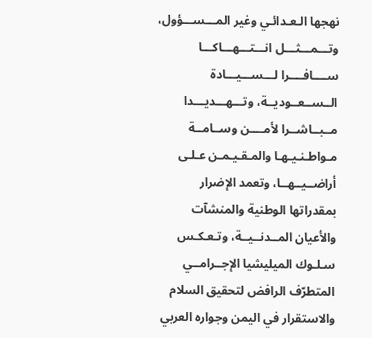نهجها الـعـدائـي وغير المـــســـؤول، وتـــمـــثـــل انـــتـــهـــاكـــا ســــافــــرا لـــســـيـــادة الــســعــوديــة، وتـــهـــديـــدا مــبــاشــرا لأمــــن وســامــة مـواطـنـيـهـا والمـقـيـمـن عـلـى أراضــيــهــا، وتعمد الإضرار بمقدراتها الوطنية والمنشآت والأعيان المــدنــيــة، وتـعـكـس سـلـوك الميليشيا الإجــرامــي المتطرّف الرافض لتحقيق السلام والاستقرار في اليمن وجواره العربي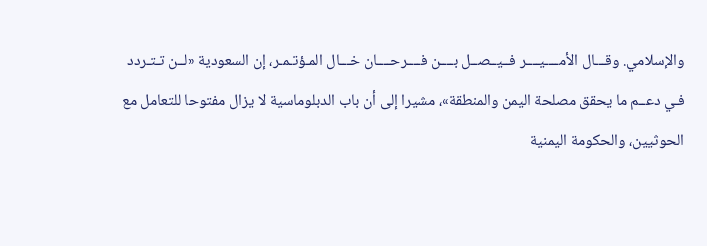والإسلامي. وقـــال الأمــــيــــر فــيــصــل بــــن فــــرحــــان خـــال المـؤتـمـر، إن السعودية «لــن تـتـردد فـي دعــم ما يحقق مصلحة اليمن والمنطقة»، مشيرا إلى أن باب الدبلوماسية لا يزال مفتوحا للتعامل مع الحوثيين، والحكومة اليمنية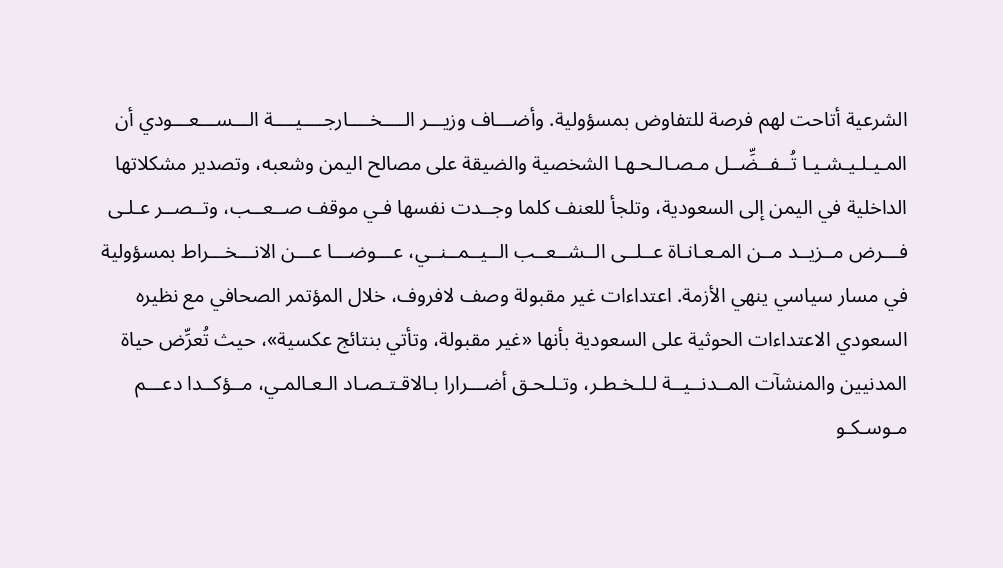الشرعية أتاحت لهم فرصة للتفاوض بمسؤولية. وأضـــاف وزيـــر الــــخــــارجــــيــــة الـــســـعـــودي أن المـيـلـيـشـيـا تُــفــضِّــل مـصـالـحـهـا الشخصية والضيقة على مصالح اليمن وشعبه، وتصدير مشكلاتها الداخلية في اليمن إلى السعودية، وتلجأ للعنف كلما وجــدت نفسها فـي موقف صــعــب، وتــصــر عـلـى فـــرض مــزيــد مــن المـعـانـاة عــلــى الــشــعــب الــيــمــنــي، عـــوضـــا عـــن الانـــخـــراط بمسؤولية في مسار سياسي ينهي الأزمة. اعتداءات غير مقبولة وصف لافروف، خلال المؤتمر الصحافي مع نظيره السعودي الاعتداءات الحوثية على السعودية بأنها «غير مقبولة، وتأتي بنتائج عكسية»، حيث تُعرِّض حياة المدنيين والمنشآت المــدنــيــة لـلـخـطـر، وتـلـحـق أضـــرارا بـالاقـتـصـاد الـعـالمـي، مــؤكــدا دعـــم مـوسـكـو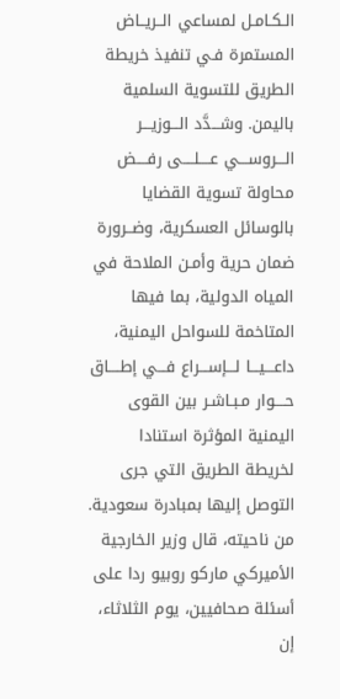الـكـامـل لمساعي الــريــاض المستمرة فـي تنفيذ خريطة الطريق للتسوية السلمية باليمن. وشـــدَّد الـــوزيـــر الـــروســـي عــــلــــى رفــــض محاولة تسوية القضايا بالوسائل العسكرية، وضــرورة ضمان حرية وأمـن الملاحة في المياه الدولية، بما فيها المتاخمة للسواحل اليمنية، داعـــيـــا لـــإســـراع فـــي إطــــاق حــــوار مـبـاشـر بين القوى اليمنية المؤثرة استنادا لخريطة الطريق التي جرى التوصل إليها بمبادرة سعودية. من ناحيته، قال وزير الخارجية الأميركي ماركو روبيو ردا على أسئلة صحافيين، يوم الثلاثاء، إن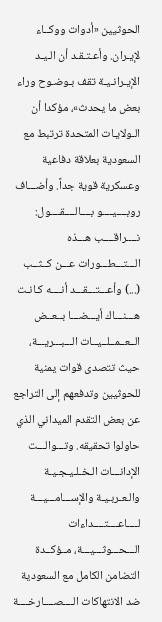الحوثيين «أدوات ووكــاء لإيـران. وأعـتـقـد أن الـيـد الإيـرانـيـة تقف بـوضـوح وراء بعض ما يحدث»، مؤكدا أن الـولايـات المتحدة ترتبط مع السعودية بعلاقة دفاعية وعسكرية قوية جداً. وأضـــاف روبــــيــــو بــــالــــقــــول: نــــراقــــب هـــذه الـــتـــطـــورات عـــن كــثــب (...) وأعـــتـــقـــد أنــــه كـانـت هـــنـــاك أيـــضـــا بــعــض الــعــمــلــيــات الـــبـــريـــة، حيث تتصدى قوات يمنية للحوثيين وتدفعهم إلى التراجع عن بعض التقدم الميداني الذي حاولوا تحقيقه. وتـــوالـــت الإدانـــات الـخـلـيـجـيـة والـعـربـيـة والإســـامـــيـــة لــــاعــــتــــداءات الـــحـــوثـــيـــة، مــؤكــدة التضامن الكامل مع السعودية ضد الانتهاكات الــــصــــارخــــة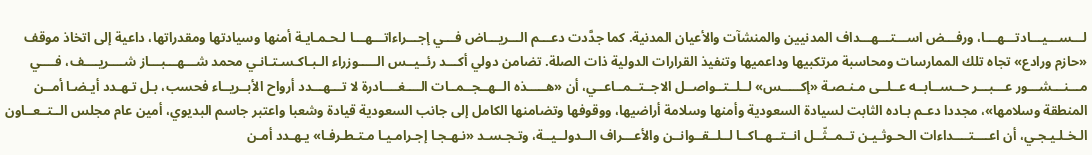لـــســـيـــادتـــهـــا، ورفـــض اســـتـــهـــداف المدنيين والمنشآت والأعيان المدنية. كما جدَّدت دعـــم الـــريـــاض فـــي إجـــراءاتـــهـــا لـحـمـايـة أمنها وسيادتها ومقدراتها، داعية إلى اتخاذ موقف «حازم ورادع» تجاه تلك الممارسات ومحاسبة مرتكبيها وداعميها وتنفيذ القرارات الدولية ذات الصلة. تضامن دولي أكـــد رئــيــس الـــــوزراء الـبـاكـسـتـانـي محمد شـــهـــبـــاز شــــريــــف، فــــي مـــنـــشـــور عـــبـــر حــســابــه عــلــى مـنـصـة «إكـــــس» لــلــتــواصــل الاجــتــمــاعــي، أن «هـــــذه الــهــجــمــات الــــغــــادرة لا تـــهـــدد أرواح الأبــريــاء فحسب، بـل تـهـدد أيـضـا أمــن المنطقة وسلامها»، مجددا دعـم بـاده الثابت لسيادة السعودية وأمنها وسلامة أراضيها، ووقوفها وتضامنها الكامل إلى جانب السعودية قيادة وشعبا واعتبر جاسم البديوي، أمين عام مجلس الــتــعــاون الـخـلـيـجـي، أن اعــــتــــداءات الـحـوثـيـن تــمــثّــل انــتــهــاكــا لــلــقــوانــن والأعـــراف الــدولــيــة، وتـجـسـد «نـهـجـا إجـرامـيـا مـتـطـرفـا» يـهـدد أمـن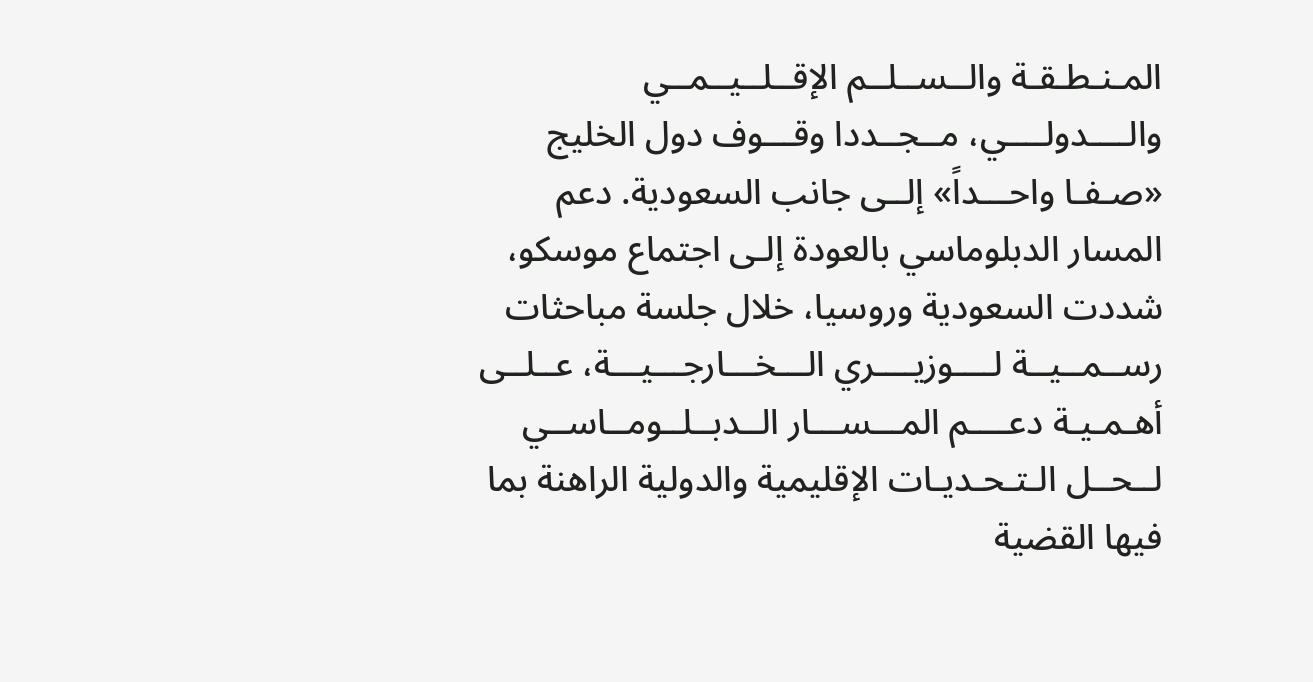المـنـطـقـة والــســلــم الإقــلــيــمــي والــــدولــــي، مــجــددا وقـــوف دول الخليج «صـفـا واحـــداً» إلــى جانب السعودية. دعم المسار الدبلوماسي بالعودة إلـى اجتماع موسكو، شددت السعودية وروسيا، خلال جلسة مباحثات رســمــيــة لــــوزيــــري الـــخـــارجـــيـــة، عــلــى أهـمـيـة دعــــم المـــســـار الــدبــلــومــاســي لــحــل الـتـحـديـات الإقليمية والدولية الراهنة بما فيها القضية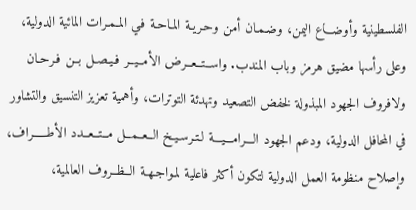الفلسطينية وأوضـــاع اليمن، وضـمـان أمن وحـريـة المـاحـة فـي المـمـرات المائية الدولية، وعلى رأسها مضيق هرمز وباب المندب. واســتــعــرض الأمــيــر فـيـصـل بــن فـرحـان ولافروف الجهود المبذولة لخفض التصعيد وتهدئة التوترات، وأهمية تعزيز التنسيق والتشاور في المحافل الدولية، ودعم الجهود الـــرامـــيـــة لـتـرسـيـخ الــعــمــل مــتــعــدد الأطـــــراف، وإصلاح منظومة العمل الدولية لتكون أكثر فاعلية لمـواجـهـة الــظــروف العالمية،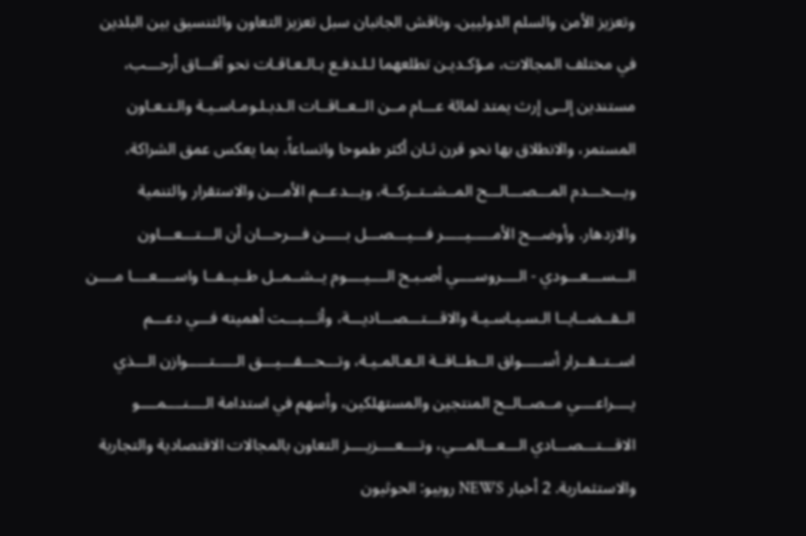وتعزيز الأمن والسلم الدوليين. وناقش الجانبان سبل تعزيز التعاون والتنسيق بين البلدين في مختلف المجالات، مـؤكـديـن تطلعهما لـلـدفـع بـالـعـاقـات نحو آفـــاق أرحـــب، مستندين إلــى إرث يمتد لمائة عـــام مــن الــعــاقــات الـدبـلـومـاسـيـة والـتـعـاون المستمر، والانطلاق بها نحو قرن ثـان أكثر طموحا واتساعاً، بما يعكس عمق الشراكة، ويـــخـــدم المـــصـــالـــح المــشــتــركــة، ويـــدعـــم الأمـــن والاستقرار والتنمية والازدهار. وأوضـــح الأمـــــيـــــر فـــيـــصـــل بـــــن فـــرحـــان أن الـــتـــعـــاون الـــســـعـــودي - الــــروســــي أصـبـح الــــيــــوم يــشــمــل طــيــفــا واســــعــــا مــــن الــقــضــايــا الـسـيـاسـيـة والاقـــتـــصـــاديـــة، وأثـــبـــت أهميته فـــي دعـــم اســتــقــرار أســـــواق الــطــاقــة الـعـالمـيـة، وتـــحـــقـــيـــق الـــــتـــــوازن الـــذي يــــراعــــي مــصــالــح المنتجين والمستهلكين، وأسهم في استدامة الــــنــــمــــو الاقـــتـــصـــادي الـــعـــالمـــي، وتــــعــــزيــــز التعاون بالمجالات الاقتصادية والتجارية والاستثمارية. 2 أخبار NEWS روبيو: الحوثيون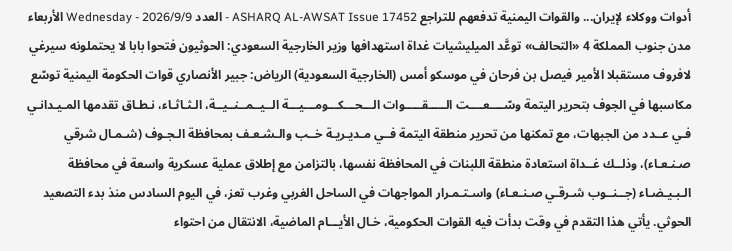أدوات ووكلاء لإيران... والقوات اليمنية تدفعهم للتراجع ASHARQ AL-AWSAT Issue 17452 - العدد Wednesday - 2026/9/9 الأربعاء مدن جنوب المملكة 4 «التحالف» توعَّد الميليشيات غداة استهدافها وزير الخارجية السعودي: الحوثيون فتحوا بابا لا يحتملونه سيرغي لافروف مستقبلا الأمير فيصل بن فرحان في موسكو أمس (الخارجية السعودية) الرياض: جبير الأنصاري قوات الحكومة اليمنية توسّع مكاسبها في الجوف بتحرير اليتمة وسّــــعــــت الـــــقـــــوات الـــحـــكـــومـــيـــة الــيــمــنــيــة، الـثـاثـاء، نـطـاق تقدمها المـيـدانـي فـي عــدد من الجبهات، مع تمكنها من تحرير منطقة اليتمة فــي مـديـريـة خــب والـشـعـف بمحافظة الـجـوف (شـمـال شرقي صـنـعـاء)، وذلــك غــداة استعادة منطقة اللبنات في المحافظة نفسها، بالتزامن مع إطلاق عملية عسكرية واسعة في محافظة الـبـيـضـاء (جــنــوب شـرقـي صـنـعـاء) واسـتـمـرار المواجهات في الساحل الغربي وغرب تعز، في اليوم السادس منذ بدء التصعيد الحوثي. يأتي هذا التقدم في وقت بدأت فيه القوات الحكومية، خـال الأيـــام الماضية، الانتقال من احتواء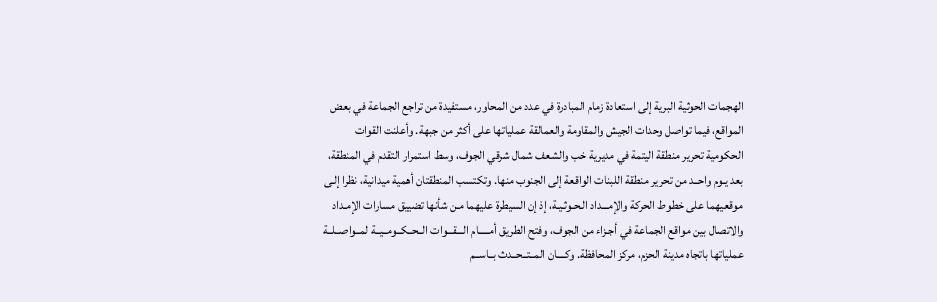الهجمات الحوثية البرية إلى استعادة زمام المبادرة في عدد من المحاور، مستفيدة من تراجع الجماعة في بعض المواقع، فيما تواصل وحدات الجيش والمقاومة والعمالقة عملياتها على أكثر من جبهة. وأعلنت القوات الحكومية تحرير منطقة اليتمة في مديرية خب والشعف شمال شرقي الجوف، وسط استمرار التقدم في المنطقة، بعد يـوم واحــد من تحرير منطقة اللبنات الواقعة إلى الجنوب منها. وتكتسب المنطقتان أهمية ميدانية، نظرا إلـى موقعيهما على خطوط الحركة والإمـــداد الـحـوثـيـة، إذ إن السيطرة عليهما مـن شأنها تضييق مسارات الإمـداد والاتصال بين مواقع الجماعة في أجـزاء من الجوف، وفتح الطريق أمـــــام الـــقـــوات الــحــكــومــيــة لمــواصــلــة عملياتها باتجاه مدينة الحزم، مركز المحافظة. وكــــان المــتــحــدث بــاســم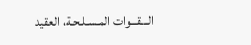الـــقـــوات المـسـلـحـة، العقيد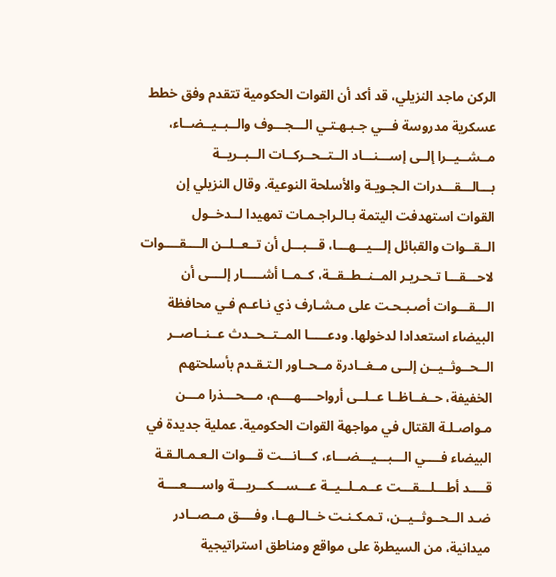الركن ماجد النزيلي، قد أكد أن القوات الحكومية تتقدم وفق خطط عسكرية مدروسة فـــي جـبـهـتـي الـــجـــوف والــبــيــضــاء، مــشــيــرا إلــى إســـنـــاد الــتــحــركــات الــبــريــة بـــالـــقـــدرات الـجـويـة والأسلحة النوعية. وقال النزيلي إن القوات استهدفت اليتمة بـالـراجـمـات تمهيدا لــدخــول الــقــوات والقبائل إلـــيـــهـــا، قـــبـــل أن تــعــلــن الــــقــــوات لاحـــقـــا تـحـريـر المــنــطــقــة، كــمــا أشـــــار إلــــى أن الـــقـــوات أصـبـحـت على مـشـارف ذي نـاعـم فـي محافظة البيضاء استعدادا لدخولها. ودعـــــا المــتــحــدث عــنــاصــر الــحــوثــيــن إلــى مــغــادرة مــحــاور الـتـقـدم بأسلحتهم الخفيفة، حــفــاظــا عــلــى أرواحــــهــــم، مـــحـــذرا مـــن مـواصـلـة القتال في مواجهة القوات الحكومية. عملية جديدة في البيضاء فــــي الـــبـــيـــضـــاء، كـــانـــت قـــوات الـعـمـالـقـة قــــد أطـــلـــقـــت عــمــلــيــة عـــســـكـــريـــة واســــعــــة ضـد الــحــوثــيــن، تـمـكـنـت خــالــهــا، وفــــق مــصــادر ميدانية، من السيطرة على مواقع ومناطق استراتيجية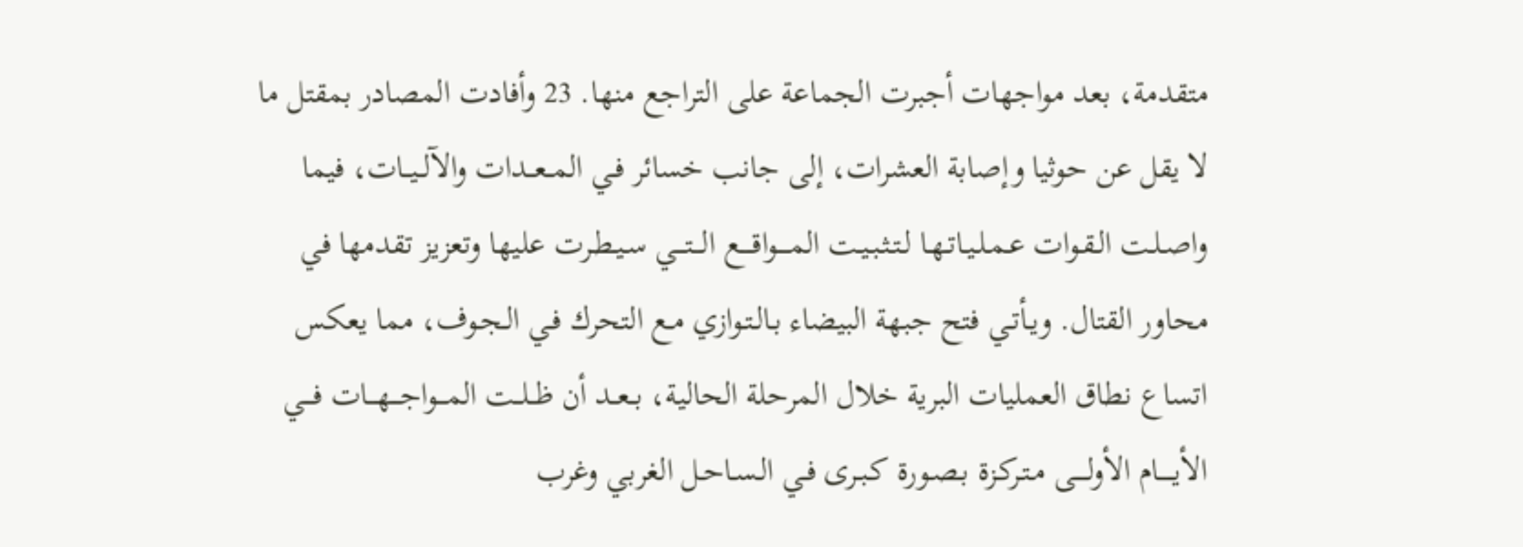متقدمة، بعد مواجهات أجبرت الجماعة على التراجع منها. 23 وأفادت المصادر بمقتل ما لا يقل عن حوثيا وإصابة العشرات، إلى جانب خسائر فـي المــعــدات والآلــيــات، فيما واصـلـت الـقـوات عـمـلـيـاتـهـا لـتـثـبـيـت المــــواقــــع الـــتـــي سـيـطـرت عليها وتعزيز تقدمها في محاور القتال. ويـأتـي فتح جبهة البيضاء بـالـتـوازي مـع التحرك فـي الـجـوف، مما يعكس اتساع نطاق العمليات البرية خلال المرحلة الحالية، بــعــد أن ظــلــت المـــواجـــهـــات فـــي الأيـــــام الأولــــى مـتـركـزة بـصـورة كـبـرى فـي الـسـاحـل الغربي وغرب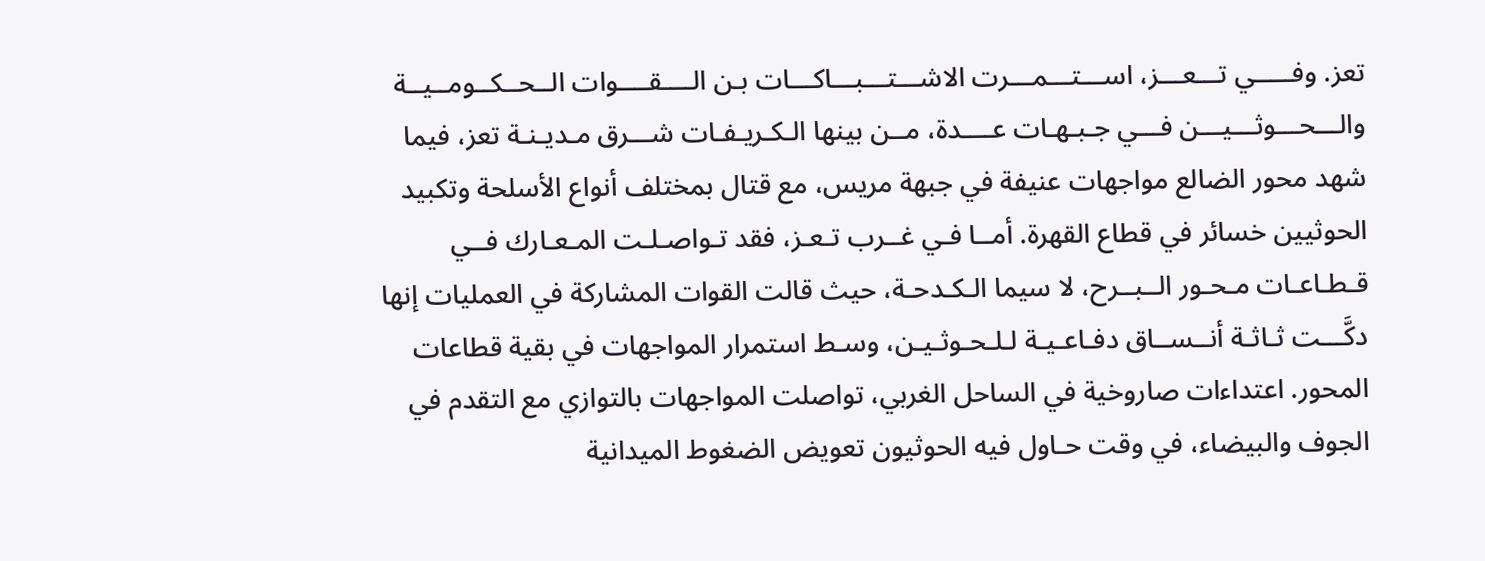تعز. وفـــــي تـــعـــز، اســـتـــمـــرت الاشـــتـــبـــاكـــات بـن الــــقــــوات الــحــكــومــيــة والـــحـــوثـــيـــن فـــي جـبـهـات عــــدة، مــن بينها الـكـريـفـات شـــرق مـديـنـة تعز، فيما شهد محور الضالع مواجهات عنيفة في جبهة مريس، مع قتال بمختلف أنواع الأسلحة وتكبيد الحوثيين خسائر في قطاع القهرة. أمــا فـي غــرب تـعـز، فقد تـواصـلـت المـعـارك فــي قـطـاعـات مـحـور الــبــرح، لا سيما الـكـدحـة، حيث قالت القوات المشاركة في العمليات إنها دكَّـــت ثـاثـة أنــســاق دفـاعـيـة لـلـحـوثـيـن، وسـط استمرار المواجهات في بقية قطاعات المحور. اعتداءات صاروخية في الساحل الغربي، تواصلت المواجهات بالتوازي مع التقدم في الجوف والبيضاء، في وقت حـاول فيه الحوثيون تعويض الضغوط الميدانية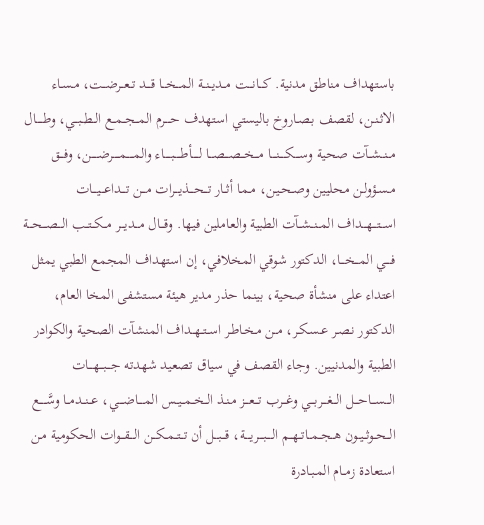باستهداف مناطق مدنية. كـــانـــت مــديــنــة المـــخـــا قـــد تــعــرضــت، مـسـاء الاثـنـن، لقصف بـصـاروخ باليستي استهدف حــــرم المــجــمــع الــطــبــي، وطـــــال مــنــشــآت صحية وســــكــــنــــا مـــخـــصـــصـــا لـــــأطـــــبـــــاء والمـــــمـــــرضـــــن، وفـــق مـسـؤولـن محليين وصـحـيـن، مـمـا أثــار تـــحـــذيـــرات مـــن تـــداعـــيـــات اســـتـــهـــداف المــنــشــآت الطبية والعاملين فيها. وقـــال مـــديـــر مــكــتــب الـــصـــحـــة فــــي المـــخـــا، الدكتور شوقي المخلافي، إن استهداف المجمع الطبي يمثل اعتداء على منشأة صحية، بينما حذر مدير هيئة مستشفى المخا العام، الدكتور نـصـر عـسـكـر، مــن مـخـاطـر اســتــهــداف المنشآت الصحية والكوادر الطبية والمدنيين. وجاء القصف في سياق تصعيد شهدته جـــبـــهـــات الـــســـاحـــل الـــغـــربـــي وغـــرب تـــعـــز مـنـذ الــخــمــيــس المــــاضــــي، عــنــدمــا وسَّـــــع الــحــوثــيــون هــجــمــاتــهــم الــــبــــريــــة، قـــبـــل أن تــتــمــكــن الـــقـــوات الحكومية مـن استعادة زمــام المـبـادرة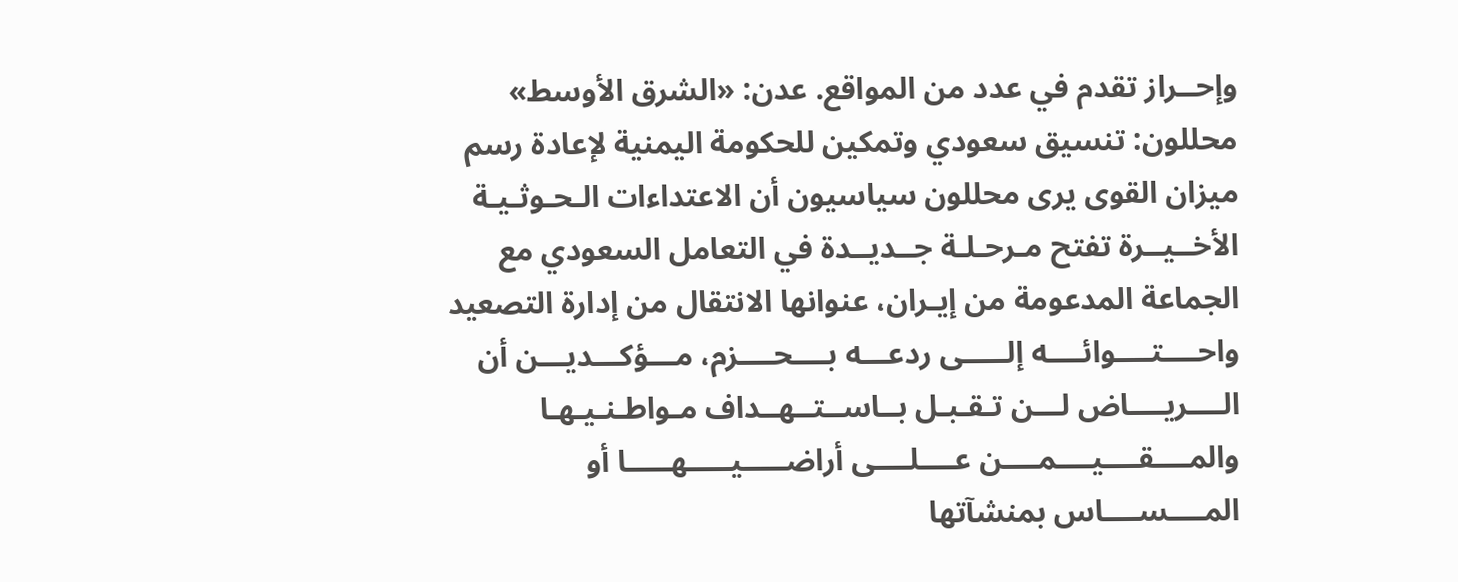وإحــراز تقدم في عدد من المواقع. عدن: «الشرق الأوسط» محللون: تنسيق سعودي وتمكين للحكومة اليمنية لإعادة رسم ميزان القوى يرى محللون سياسيون أن الاعتداءات الـحـوثـيـة الأخــيــرة تفتح مـرحـلـة جــديــدة في التعامل السعودي مع الجماعة المدعومة من إيـران، عنوانها الانتقال من إدارة التصعيد واحــــتــــوائــــه إلـــــى ردعـــه بــــحــــزم، مـــؤكـــديـــن أن الــــريــــاض لـــن تـقـبـل بــاســتــهــداف مـواطـنـيـهـا والمــــقــــيــــمــــن عــــلــــى أراضـــــيـــــهـــــا أو المــــســــاس بمنشآتها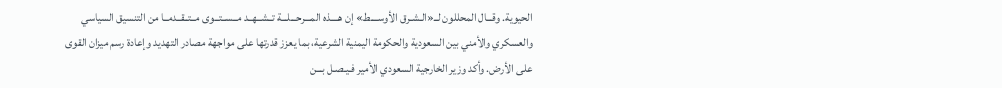الحيوية. وقـــال المحللون لــ«الـشـرق الأوســــط» إن هــــذه المـــرحـــلـــة تــشــهــد مــســتــوى مــتــقــدمــا من التنسيق السياسي والعسكري والأمني بين السعودية والحكومة اليمنية الشرعية، بما يعزز قدرتها على مواجهة مصادر التهديد وإعادة رسم ميزان القوى على الأرض. وأكد وزير الخارجية السعودي الأمير فـيـصـل بـــن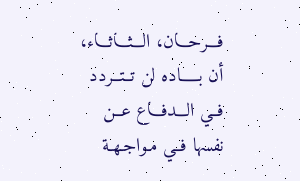فـــرحـــان، الـــثـــاثـــاء، أن بـــــاده لن تــتــردد فــي الـــدفـــاع عــن نفسها فــي مـواجـهـة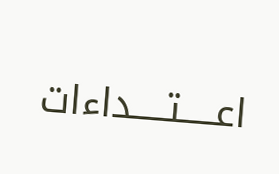اعـــــتـــــداءات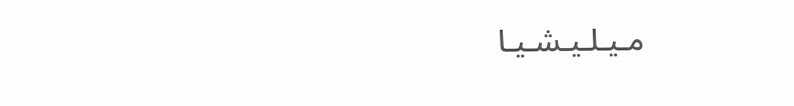مـيـلـيـشـيـا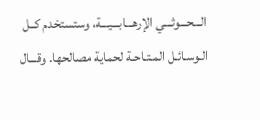الـــحـــوثـــي الإرهـــابـــيـــة، وستستخدم كــل الـوسـائـل المـتـاحـة لحماية مصالحها. وقـــال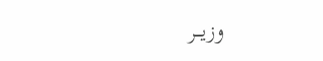وزيـــر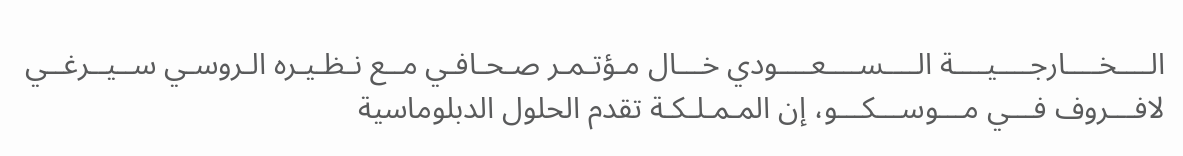الــــخــــارجــــيــــة الــــســــعــــودي خـــال مـؤتـمـر صـحـافـي مــع نـظـيـره الـروسـي ســيــرغــي لافـــروف فـــي مـــوســـكـــو، إن المـمـلـكـة تقدم الحلول الدبلوماسية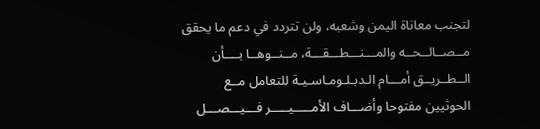لتجنب معاناة اليمن وشعبه، ولن تتردد في دعم ما يحقق مــصــالــحــه والمـــنـــطـــقـــة، مــنــوهــا بــــأن الــطــريــق أمـــام الـدبـلـومـاسـيـة للتعامل مــع الحوثيين مفتوحا وأضـــاف الأمـــــيـــــر فـــيـــصـــل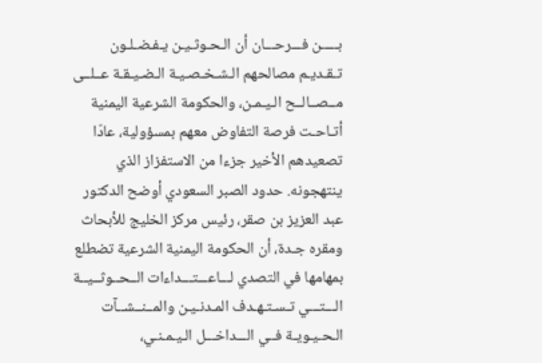بـــــن فـــرحـــان أن الـحـوثـيـن يـفـضـلـون تـقـديـم مصالحهم الـشـخـصـيـة الـضـيـقـة عــلــى مــصــالــح الـيـمـن، والحكومة الشرعية اليمنية أتـاحـت فرصة التفاوض معهم بمسؤولية، عادّا تصعيدهم الأخير جزءا من الاستفزاز الذي ينتهجونه. حدود الصبر السعودي أوضح الدكتور عبد العزيز بن صقر، رئيس مركز الخليج للأبحاث ومقره جـدة، أن الحكومة اليمنية الشرعية تضطلع بمهامها في التصدي لـــاعـــتـــداءات الــحــوثــيــة الـــتـــي تـسـتـهـدف المـدنـيـن والمــنــشــآت الـحـيـويـة فــي الـــداخـــل الـيـمـنـي،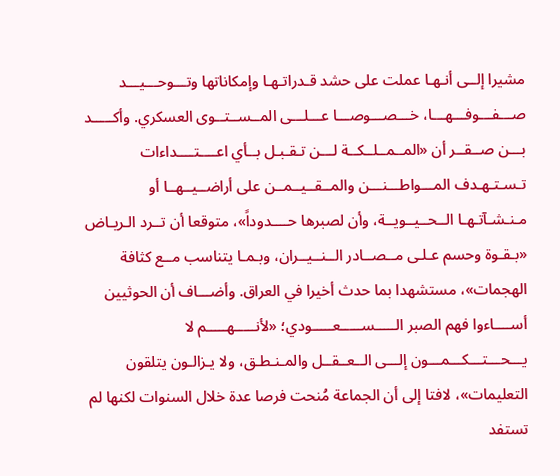مشيرا إلــى أنـهـا عملت على حشد قـدراتـهـا وإمكاناتها وتـــوحـــيـــد صـــفـــوفـــهـــا، خـــصـــوصـــا عـــلـــى المــســتــوى العسكري. وأكـــــد بـــن صــقــر أن «المــمــلــكــة لـــن تـقـبـل بــأي اعــــتــــداءات تـسـتـهـدف المـــواطـــنـــن والمــقــيــمــن على أراضــيــهــا أو مـنـشـآتـهـا الــحــيــويــة، وأن لصبرها حــــدوداً»، متوقعا أن تــرد الـريـاض «بـقـوة وحسم عـلـى مــصــادر الــنــيــران، وبـمـا يتناسب مــع كثافة الهجمات»، مستشهدا بما حدث أخيرا في العراق. وأضـــاف أن الحوثيين أســــاءوا فهم الصبر الـــــســـــعـــــودي؛ «لأنـــــهـــــم لا يـــحـــتـــكـــمـــون إلـــى الــعــقــل والمـنـطـق، ولا يـزالـون يتلقون التعليمات»، لافتا إلى أن الجماعة مُنحت فرصا عدة خلال السنوات لكنها لم تستفد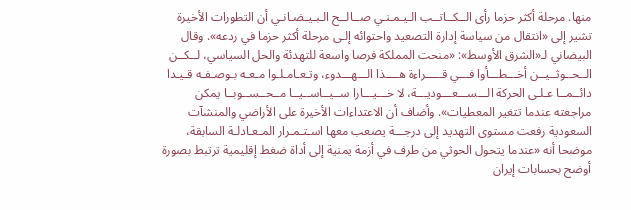منها. مرحلة أكثر حزما رأى الــكــاتــب الـيـمـنـي صــالــح الـبـيـضـانـي أن التطورات الأخيرة تشير إلى «انتقال من سياسة إدارة التصعيد واحتوائه إلـى مرحلة أكثر حزما في ردعه». وقال البيضاني لـ«الشرق الأوسط»: «منحت المملكة فرصا واسعة للتهدئة والحل السياسي، لــكــن الــحــوثــيــن أخـــطـــأوا فـــي قـــــراءة هــــذا الـــهـــدوء، وتـعـامـلـوا مـعـه بـوصـفـه قـيـدا دائــمــا عـلـى الحركة الـــســـعـــوديـــة، لا خـــيـــارا ســيــاســيــا مــحــســوبــا يمكن مراجعته عندما تتغير المعطيات». وأضاف أن الاعتداءات الأخيرة على الأراضي والمنشآت السعودية رفعت مستوى التهديد إلى درجـــة يصعب معها اسـتـمـرار المـعـادلـة السابقة، موضحا أنه «عندما يتحول الحوثي من طرف في أزمة يمنية إلى أداة ضغط إقليمية ترتبط بصورة أوضح بحسابات إيران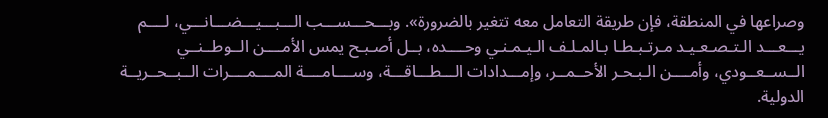وصراعها في المنطقة، فإن طريقة التعامل معه تتغير بالضرورة». وبـــحـــســـب الـــبـــيـــضـــانـــي، لــــم يـــعـــد الـتـصـعـيـد مـرتـبـطـا بـالمـلـف الـيـمـنـي وحــــده، بــل أصـبـح يمس الأمــــن الــوطــنــي الــســعــودي، وأمــــن الـبـحـر الأحــمــر، وإمـــدادات الـــطـــاقـــة، وســــامــــة المــــمــــرات الــبــحــريــة الدولية.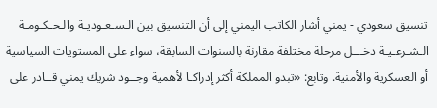تنسيق سعودي - يمني أشار الكاتب اليمني إلى أن التنسيق بين الـسـعـوديـة والـحـكـومـة الـشـرعـيـة دخـــل مرحلة مختلفة مقارنة بالسنوات السابقة، سواء على المستويات السياسية أو العسكرية والأمنية. وتابع: «تبدو المملكة أكثر إدراكـا لأهمية وجــود شريك يمني قــادر على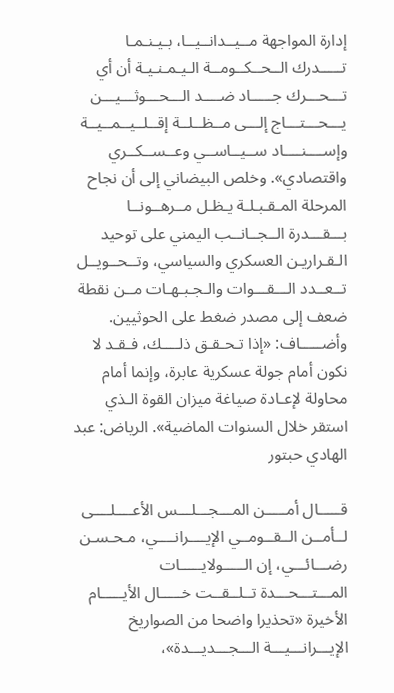إدارة المواجهة مــيــدانــيــا، بـيـنـمـا تـــــدرك الــحــكــومــة الـيـمـنـيـة أن أي تـــحـــرك جـــــاد ضــــد الـــحـــوثـــيـــن يـــحـــتـــاج إلـــى مــظــلــة إقــلــيــمــيــة وإســــنــــاد ســيــاســي وعــســكــري واقتصادي». وخلص البيضاني إلى أن نجاح المرحلة المـقـبـلـة يـظـل مــرهــونــا بـــقـــدرة الــجــانــب اليمني على توحيد الـقـراريـن العسكري والسياسي، وتــحــويــل تــعــدد الـــقـــوات والـجـبـهـات مــن نقطة ضعف إلى مصدر ضغط على الحوثيين. وأضـــــاف: «إذا تـحـقـق ذلــــك، فـقـد لا نكون أمام جولة عسكرية عابرة، وإنما أمام محاولة لإعـادة صياغة ميزان القوة الـذي استقر خلال السنوات الماضية». الرياض: عبد الهادي حبتور

قـــــال أمـــــن المـــجـــلـــس الأعــــلــــى لــأمــن الــقــومــي الإيــــرانــــي، مـحـسـن رضـــائـــي، إن الـــــولايـــــات المـــتـــحـــدة تــلــقــت خـــــال الأيـــــام الأخيرة «تحذيرا واضحا من الصواريخ الإيـــرانـــيـــة الـــجـــديـــدة»،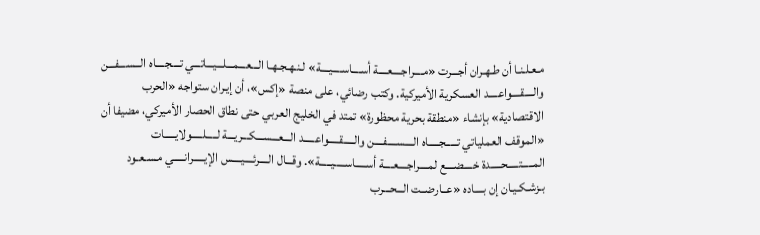مـعـلـنـا أن طـهـران أجـــرت «مــــراجــــعــــة أســــاســــيــــة» لـنـهـجـهـا الـــعـــمـــلـــيـــاتـــي تــــجــــاه الـــســـفـــن والــــقــــواعــــد العسكرية الأميركية. وكتب رضائي، على منصة «إكس»، أن إيـران ستواجه «الحرب الاقتصادية» بإنشاء «منطقة بحرية محظورة» تمتد في الخليج العربي حتى نطاق الحصار الأميركي، مضيفا أن «الموقف العملياتي تـــــجـــــاه الــــســــفــــن والـــــقـــــواعـــــد الـــعـــســـكـــريـــة لـــــلـــــولايـــــات المـــــتـــــحـــــدة خــــضــــع لمــــراجــــعــــة أســـــاســـــيـــــة». وقـــال الــــرئــــيــــس الإيـــــرانـــــي مـسـعـود بـزشـكـيـان إن بــــاده «عــارضــت الـــحـــرب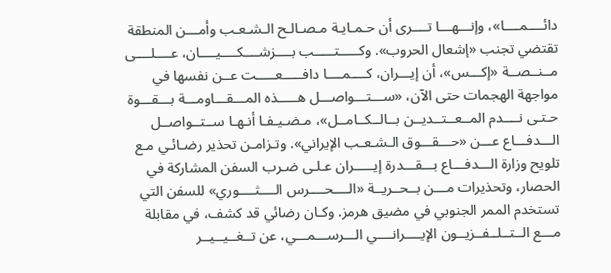دائــــمــــا»، وإنـــهـــا تــــرى أن حـمـايـة مـصـالـح الـشـعـب وأمـــن المنطقة تقتضي تجنب «إشعال الحروب». وكـــــتـــــب بــــزشــــكــــيــــان، عــــلــــى مــنــصــة «إكـــس»، أن إيـــران، كــــمــــا دافـــــعـــــت عــن نفسها في مواجهة الهجمات حتى الآن، «ســـتـــواصـــل هـــــذه المـــقـــاومـــة بـــقـــوة حـتـى نــــدم المــعــتــديــن بــالــكــامــل»، مـضـيـفـا أنـهـا ســتــواصــل الـــدفـــاع عـــن «حـــقـــوق الـشـعـب الإيراني». وتـزامـن تحذير رضـائـي مـع تلويح وزارة الـــدفـــاع بـــقـــدرة إيـــــران عـلـى ضـرب السفن المشاركة في الحصار، وتحذيرات مـــن بــحــريــة «الــــحــــرس الــــثــــوري» للسفن التي تستخدم الممر الجنوبي في مضيق هرمز. وكـان رضائي قد كشف، في مقابلة مـــع الــتــلــفــزيــون الإيــــرانــــي الـــرســـمـــي، عن تــغــيــيــر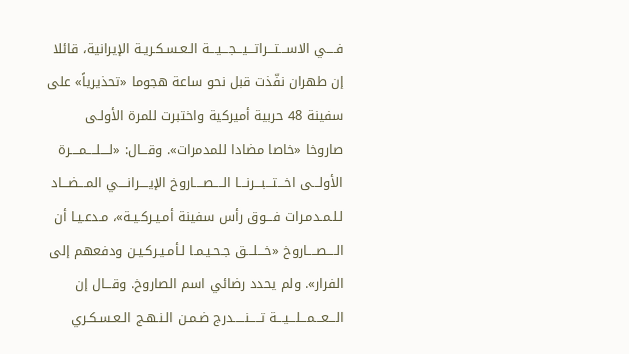فــــي الاســـتـــراتـــيـــجـــيـــة الـعـسـكـريـة الإيرانية، قائلا إن طهران نفّذت قبل نحو ساعة هجوما «تحذيرياً» على سفينة 48 حربية أميركية واختبرت للمرة الأولـى صاروخا «خاصا مضادا للمدمرات». وقـــال: «لــــلــــمــــرة الأولـــى اخـــتـــبـــرنـــا الــــصــــاروخ الإيــــرانــــي المـــضـــاد لـلـمـدمـرات فـــوق رأس سفينة أمـيـركـيـة»، مـدعـيـا أن الــــصــــاروخ «خـــلـــق جـحـيـمـا لـأمـيـركـيـن ودفعهم إلى الفرار». ولم يحدد رضائي اسم الصاروخ. وقـــال إن الـــعـــمـــلـــيـــة تـــــنـــــدرج ضـمـن الـنـهـج الـعـسـكـري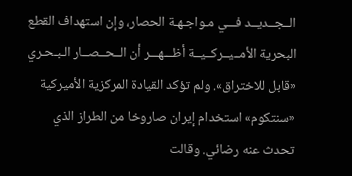الــجــديــد فـــي مـواجـهـة الحصار، وإن استهداف القطع البحرية الأمــيــركــيــة أظـــهـــر أن الــحــصــار الـبـحـري «قابل للاختراق». ولم تؤكد القيادة المركزية الأميركية «سنتكوم» استخدام إيران صاروخا من الطراز الذي تحدث عنه رضائي. وقالت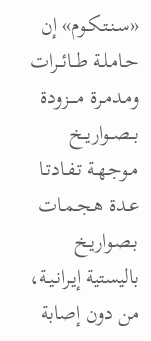«سـنـتـكـوم» إن حـامـلـة طــائــرات ومـدمـرة مــــزودة بــصــواريــخ مـوجـهـة تـفـادتـا عـدة هـجـمـات بـصـواريـخ باليستية إيـرانـيـة، من دون إصابة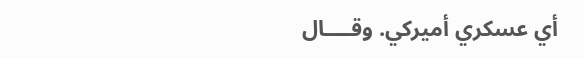أي عسكري أميركي. وقــــال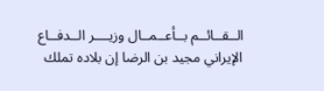الــقــائــم بــأعــمــال وزيــــر الــدفــاع الإيراني مجيد بن الرضا إن بلاده تملك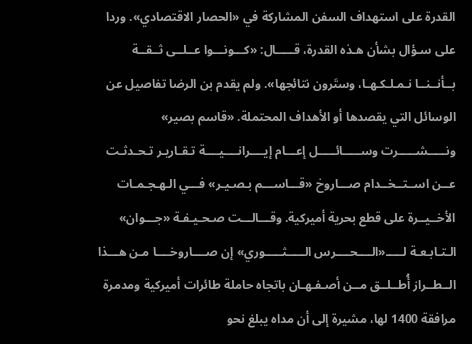القدرة على استهداف السفن المشاركة في «الحصار الاقتصادي». وردا على سـؤال بشأن هـذه القدرة، قـــــال: «كـــونـــوا عــلــى ثــقــة بــأنــنــا نـمـلـكـهـا، وستَرون نتائجها». ولم يقدم بن الرضا تفاصيل عن الوسائل التي يقصدها أو الأهداف المحتملة. «قاسم بصير» ونـــــشـــــرت وســـــائـــــل إعـــام إيــــرانــــيــــة تـقـاريـر تـحـدثـت عــن اســتــخــدام صـــاروخ «قـــاســـم بـصـيـر» فـــي الـهـجـمـات الأخــيــرة على قطع بحرية أميركية. وقـــالـــت صـحـيـفـة «جـــوان» الـتـابـعـة لـــــ«الــــحــــرس الـــــثـــــوري» إن صــــاروخــــا مـن هـــذا الــطــراز أُطــلــق مــن أصـفـهـان باتجاه حاملة طائرات أميركية ومدمرة مرافقة 1400 لها، مشيرة إلى أن مداه يبلغ نحو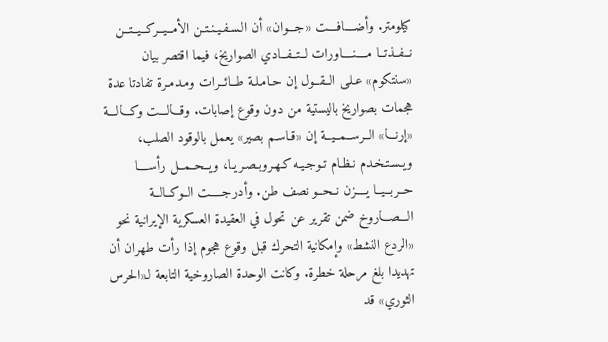كيلومتر. وأضــــافــــت «جـــوان» أن الـسـفـيـنـتـن الأمــيــركــيــتــن نــفــذتــا مــــنــــاورات لــتــفــادي الصواريخ، فيما اقتصر بيان «سنتكوم» عـلـى الــقــول إن حـامـلـة طــائــرات ومـدمـرة تفادتا عدة هجمات بصواريخ باليستية من دون وقوع إصابات. وقـــالـــت وكـــالـــة «إرنـــا» الــرســمــيــة إن «قـاسـم بصير» يعمل بالوقود الصلب، ويـسـتـخـدم نـظـام تـوجـيـه كـهـروبـصـريـا، ويــحــمــل رأســــا حــربــيــا يــــزن نــحــو نصف طن. وأدرجـــــت الــوكــالــة الـــصـــاروخ ضمن تقرير عن تحول في العقيدة العسكرية الإيرانية نحو «الردع النشط» وإمكانية التحرك قبل وقوع هجوم إذا رأت طهران أن تهديدا بلغ مرحلة خطرة. وكانت الوحدة الصاروخية التابعة لـ«الحرس الثوري» قد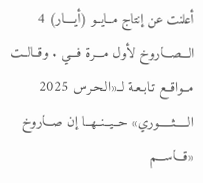أعلنت عن إنتاج مــايــو (أيــــار) 4 الـــصـــاروخ لأول مـــرة فـــي . وقــالــت مــواقــع تـابـعـة لــ«الـحـرس 2025 الـــــثـــــوري» حــيــنــهــا إن صـــاروخ «قـــاســـم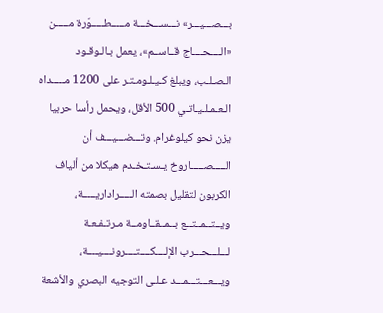بـــصـــيـــر» نـــســـخـــة مـــــطـــــوّرة مـــــن «الــــحــــاج قــاســم»، يعمل بـالـوقـود الـصـلـب، ويبلغ كـيـلـومـتـر على 1200 مـــــداه الـعـمـلـيـاتـي 500 الأقل، ويحمل رأسا حربيا يزن نحو كيلوغرام. وتـــضـــيـــف أن الـــــصـــــاروخ يـسـتـخـدم هيكلا من ألياف الكربون لتقليل بصمته الـــــراداريـــــة، ويــتــمــتــع بــمــقــاومــة مـرتـفـعـة لـــلـــحـــرب الإلــــكــــتــــرونــــيــــة، ويـــعـــتـــمـــد عـلـى التوجيه البصري والأشعة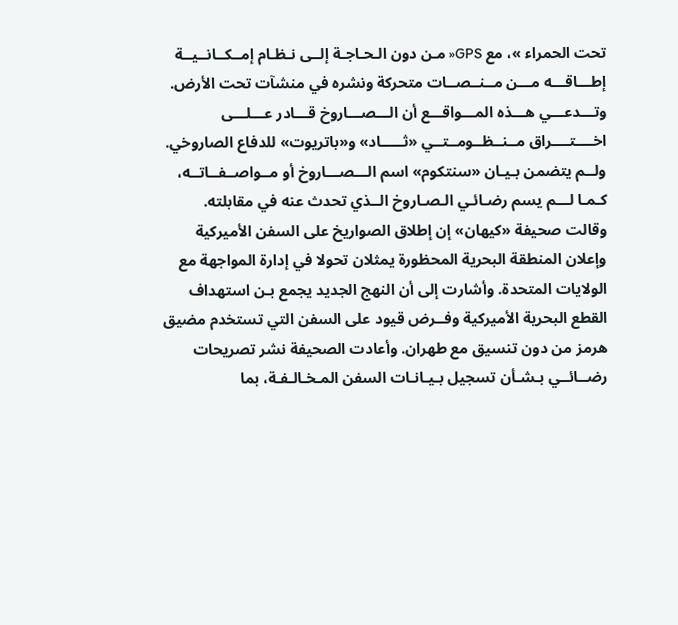تحت الحمراء »، مع GPS« مـن دون الـحـاجـة إلــى نـظـام إمــكــانــيــة إطـــاقـــه مـــن مــنــصــات متحركة ونشره في منشآت تحت الأرض. وتـــدعـــي هـــذه المـــواقـــع أن الـــصـــاروخ قـــادر عـــلـــى اخــــتــــراق مــنــظــومــتــي «ثـــــاد» و«باتريوت» للدفاع الصاروخي. ولــم يتضمن بـيـان «سنتكوم» اسم الـــصـــاروخ أو مــواصــفــاتــه، كـمـا لـــم يسم رضـائـي الـصـاروخ الــذي تحدث عنه في مقابلته. وقالت صحيفة «كيهان» إن إطلاق الصواريخ على السفن الأميركية وإعلان المنطقة البحرية المحظورة يمثلان تحولا في إدارة المواجهة مع الولايات المتحدة. وأشارت إلى أن النهج الجديد يجمع بـن استهداف القطع البحرية الأميركية وفــرض قيود على السفن التي تستخدم مضيق هرمز من دون تنسيق مع طهران. وأعادت الصحيفة نشر تصريحات رضــائــي بـشـأن تسجيل بـيـانـات السفن المـخـالـفـة، بما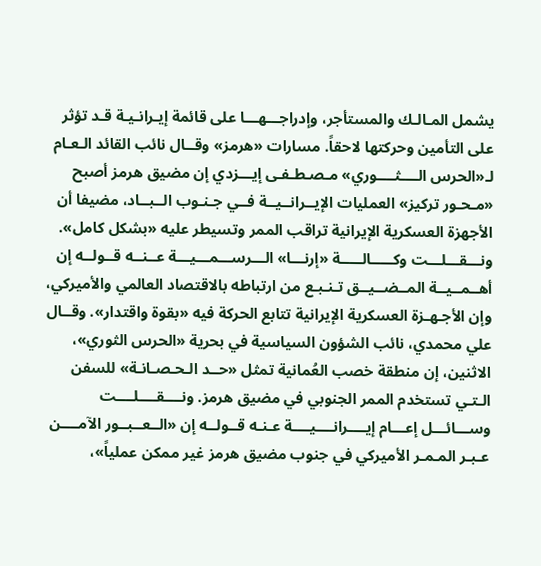يشمل المـالـك والمستأجر، وإدراجـــهـــا على قائمة إيـرانـيـة قـد تؤثر على التأمين وحركتها لاحقاً. مسارات «هرمز» وقــال نائب القائد الـعـام لـ«الحرس الــــثــــوري» مـصـطـفـى إيـــزدي إن مضيق هرمز أصبح «مـحـور تركيز» العمليات الإيــرانــيــة فــي جـنـوب الــبــاد، مضيفا أن الأجهزة العسكرية الإيرانية تراقب الممر وتسيطر عليه «بشكل كامل». ونـــقـــلـــت وكـــــالـــــة «إرنـــا» الـــرســـمـــيـــة عــنــه قــولــه إن أهــمــيــة المــضــيــق تـنـبـع من ارتباطه بالاقتصاد العالمي والأميركي، وإن الأجـهـزة العسكرية الإيرانية تتابع الحركة فيه «بقوة واقتدار». وقــال علي محمدي، نائب الشؤون السياسية في بحرية «الحرس الثوري»، الاثنين، إن منطقة خصب العُمانية تمثل «حــد الـحـصـانـة» للسفن الـتـي تستخدم الممر الجنوبي في مضيق هرمز. ونــــقــــلــــت وســـائـــل إعـــام إيــــرانــــيــــة عـنـه قــولــه إن «الــعــبــور الآمــــن عـبـر المـمـر الأميركي في جنوب مضيق هرمز غير ممكن عملياً»،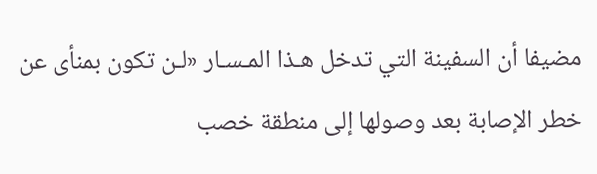مضيفا أن السفينة التي تدخل هـذا المـسـار «لـن تكون بمنأى عن خطر الإصابة بعد وصولها إلى منطقة خصب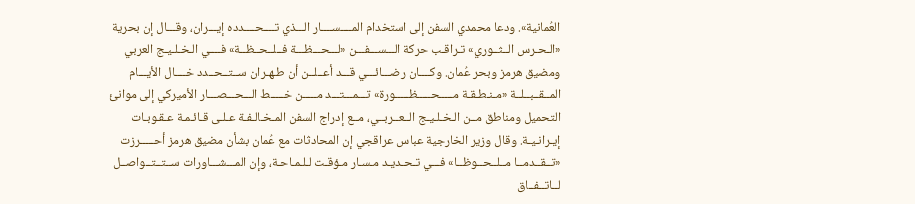العُمانية». ودعا محمدي السفن إلى استخدام المــــســــار الـــذي تــــحــــدده إيـــران، وقـــال إن بحرية «الـحـرس الــثــوري» تـراقـب حركة الـــســـفـــن «لـــحـــظـــة فــلــحــظــة» فــــي الـخـلـيـج العربي ومضيق هرمز وبحر عُمان. وكــــان رضـــائـــي قـــد أعــلــن أن طـهـران ســتــحــدد خــــال الأيـــام المــقــبــلــة «مـنـطـقـة مـــــحـــــظـــــورة» تـــمـــتـــد مـــــن خـــــط الـــحـــصـــار الأميركي إلى موانئ التحميل ومناطق مــن الـخـلـيـج الــعــربــي، مــع إدراج السفن المـخـالـفـة عـلـى قـائـمـة عـقـوبـات إيـرانـيـة. وقال وزير الخارجية عباس عراقجي إن المحادثات مع عُمان بشأن مضيق هرمز أحـــــرزت «تــقــدمــا مــلــحــوظــا» فـــي تـحـديـد مـسـار مـؤقـت لـلـمـاحـة، وإن المـــشـــاورات ســتــتــواصــل لــاتــفــاق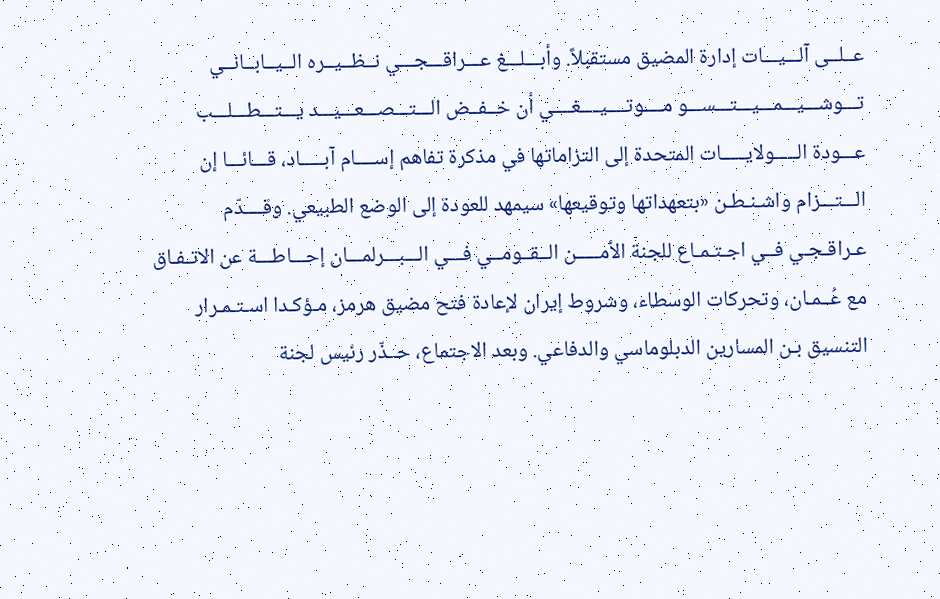عــلــى آلـــيـــات إدارة المضيق مستقبلاً. وأبـــلـــغ عـــراقـــجـــي نــظــيــره الــيــابــانــي تـــوشـــيـــمـــيـــتـــســـو مــــوتــــيــــغــــي أن خــفــض الـــتـــصـــعـــيـــد يـــتـــطـــلـــب عـــودة الـــــولايـــــات المتحدة إلى التزاماتها في مذكرة تفاهم إســــام آبـــــاد، قـــائـــا إن الـــتـــزام واشـنـطـن «بتعهداتها وتوقيعها» سيمهد للعودة إلى الوضع الطبيعي. وقــــدّم عـراقـجـي فــي اجـتـمـاع للجنة الأمـــــن الــقــومــي فـــي الـــبـــرلمـــان إحـــاطـــة عن الاتـفـاق مع عُــمـان، وتحركات الوسطاء، وشروط إيران لإعادة فتح مضيق هرمز، مـؤكـدا اسـتـمـرار التنسيق بـن المسارين الدبلوماسي والدفاعي. وبعد الاجتماع، حــذّر رئيس لجنة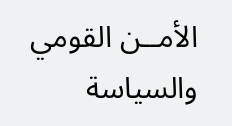الأمــن القومي والسياسة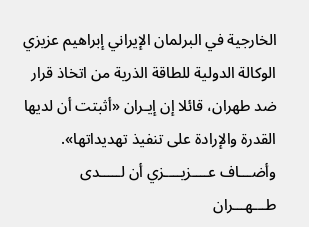الخارجية في البرلمان الإيراني إبراهيم عزيزي الوكالة الدولية للطاقة الذرية من اتخاذ قرار ضد طهران، قائلا إن إيـران «أثبتت أن لديها القدرة والإرادة على تنفيذ تهديداتها». وأضـــاف عــــزيــــزي أن لـــــدى طـــهـــران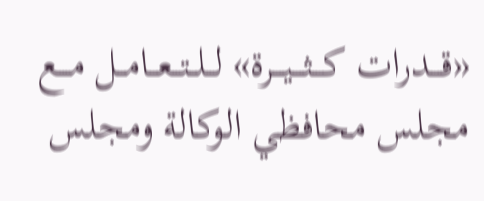«قـــدرات كـــثـــيـــرة» لــلــتــعــامــل مـــع مجلس محافظي الوكالة ومجلس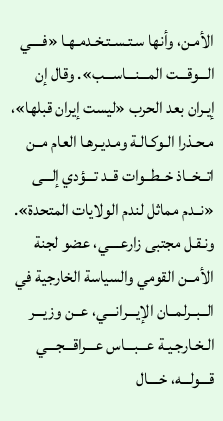الأمـن، وأنها سـتـسـتـخـدمـهـا «فــــي الـــوقـــت المـــنـــاســـب». وقال إن إيـران بعد الحرب «ليست إيران قبلها»، مـحـذرا الـوكـالـة ومـديـرهـا العام مــن اتــخــاذ خــطــوات قــد تـــؤدي إلـــى «نــدم مماثل لندم الولايات المتحدة». ونـقـل مجتبى زارعــــي، عضو لجنة الأمــن القومي والسياسة الخارجية في الــبــرلمــان الإيـــرانـــي، عــن وزيـــر الـخـارجـيـة عـــبـــاس عـــراقـــجـــي قـــولـــه، خــــال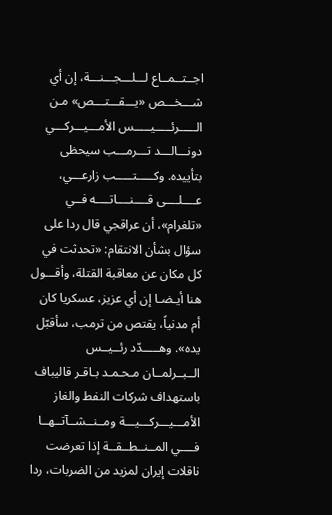اجــتــمــاع لـــلـــجـــنـــة، إن أي شـــخـــص «يـــقـــتـــص» مـن الـــــرئـــــيـــــس الأمـــيـــركـــي دونـــالـــد تـــرمـــب سيحظى بتأييده. وكـــــتـــــب زارعـــي، عــــلــــى قــــنــــاتــــه فــي «تلغرام»، أن عراقجي قال ردا على سؤال بشأن الانتقام: «تحدثت في كل مكان عن معاقبة القتلة، وأقـــول هنا أيـضـا إن أي عزيز، عسكريا كان أم مدنياً، يقتص من ترمب، سأقبّل يده». وهـــــدّد رئــيــس الــبــرلمــان مـحـمـد بـاقـر قاليباف باستهداف شركات النفط والغاز الأمـــيـــركـــيـــة ومــنــشــآتــهــا فــــي المــنــطــقــة إذا تعرضت ناقلات إيران لمزيد من الضربات، ردا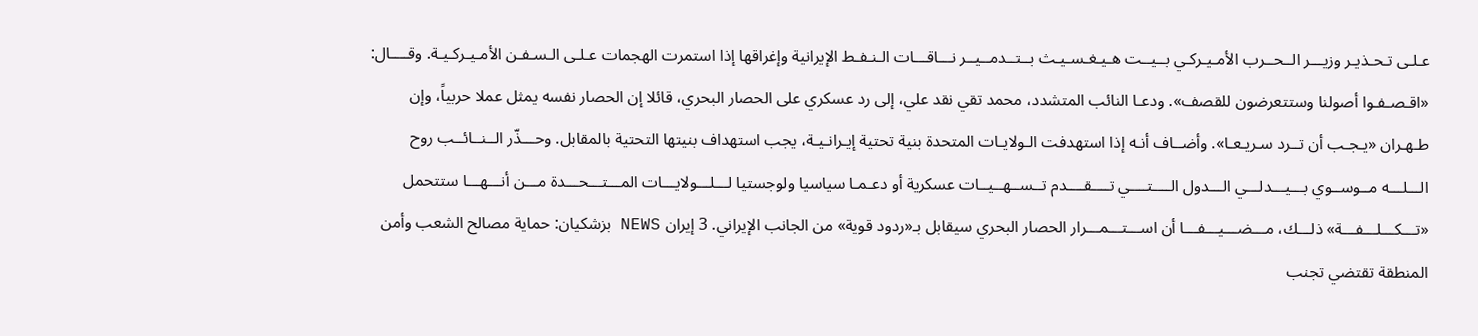عـلـى تـحـذيـر وزيـــر الــحــرب الأمـيـركـي بــيــت هـيـغـسـيـث بــتــدمــيــر نـــاقـــات الـنـفـط الإيرانية وإغراقها إذا استمرت الهجمات عـلـى الـسـفـن الأمـيـركـيـة. وقــــال: «اقـصـفـوا أصولنا وستتعرضون للقصف». ودعـا النائب المتشدد، محمد تقي نقد علي، إلى رد عسكري على الحصار البحري، قائلا إن الحصار نفسه يمثل عملا حربياً، وإن طـهـران «يـجـب أن تــرد سـريـعـا». وأضــاف أنـه إذا استهدفت الـولايـات المتحدة بنية تحتية إيـرانـيـة، يجب استهداف بنيتها التحتية بالمقابل. وحـــذّر الــنــائــب روح الـــلـــه مــوســوي بـــيـــدلـــي الـــدول الــــتــــي تــــقــــدم تــســهــيــات عسكرية أو دعـمـا سياسيا ولوجستيا لـــلـــولايـــات المـــتـــحـــدة مـــن أنـــهـــا ستتحمل «تـــكـــلـــفـــة» ذلـــك، مـــضـــيـــفـــا أن اســـتـــمـــرار الحصار البحري سيقابل بـ«ردود قوية» من الجانب الإيراني. 3 إيران NEWS بزشكيان: حماية مصالح الشعب وأمن المنطقة تقتضي تجنب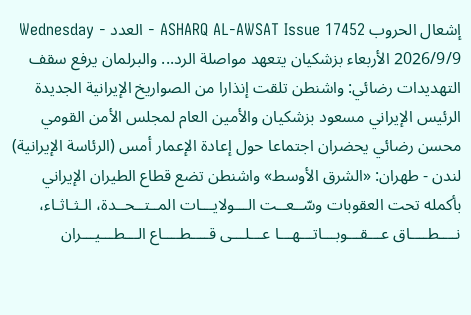إشعال الحروب ASHARQ AL-AWSAT Issue 17452 - العدد Wednesday - 2026/9/9 الأربعاء بزشكيان يتعهد مواصلة الرد... والبرلمان يرفع سقف التهديدات رضائي: واشنطن تلقت إنذارا من الصواريخ الإيرانية الجديدة الرئيس الإيراني مسعود بزشكيان والأمين العام لمجلس الأمن القومي محسن رضائي يحضران اجتماعا حول إعادة الإعمار أمس (الرئاسة الإيرانية) لندن - طهران: «الشرق الأوسط» واشنطن تضع قطاع الطيران الإيراني بأكمله تحت العقوبات وسّــعــت الـــولايـــات المــتــحــدة، الـثـاثـاء، نــــطــــاق عـــقـــوبـــاتـــهـــا عـــلـــى قــــطــــاع الـــطـــيـــران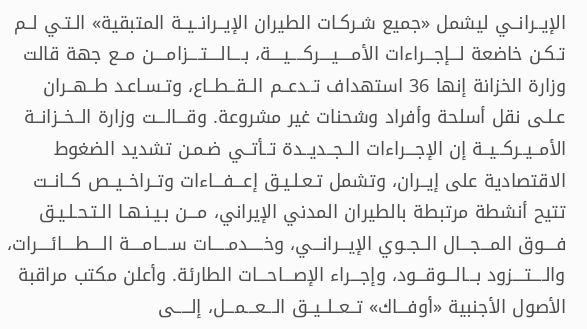الإيــرانــي ليشمل «جميع شـركـات الطيران الإيــرانــيــة المتبقية» الـتـي لــم تـكـن خاضعة لـــإجـــراءات الأمــــيــــركــــيــــة، بــــالــــتــــزامــــن مــع جهة قالت وزارة الخزانة إنها 36 استهداف تــدعــم الــقــطــاع، وتـسـاعـد طــهــران عـلـى نقل أسلحة وأفراد وشحنات غير مشروعة. وقـــالـــت وزارة الــخــزانــة الأمــيــركــيــة إن الإجـــراءات الــجــديــدة تــأتــي ضـمـن تشديد الضغوط الاقتصادية على إيــران، وتشمل تـعـلـيـق إعـــفـــاءات وتــراخــيــص كــانــت تتيح أنشطة مرتبطة بالطيران المدني الإيراني، مـــن بـيـنـهـا الـتـحـلـيـق فــــوق المـــجـــال الــجــوي الإيـــرانـــي، وخـــــدمـــــات ســــامــــة الــــطــــائــــرات، والــــتــــزود بـــالـــوقـــود، وإجـــراء الإصـــاحـــات الطارئة. وأعلن مكتب مراقبة الأصول الأجنبية «أوفـــاك» تــعــلــيــق الـــعـــمـــل، إلـــــى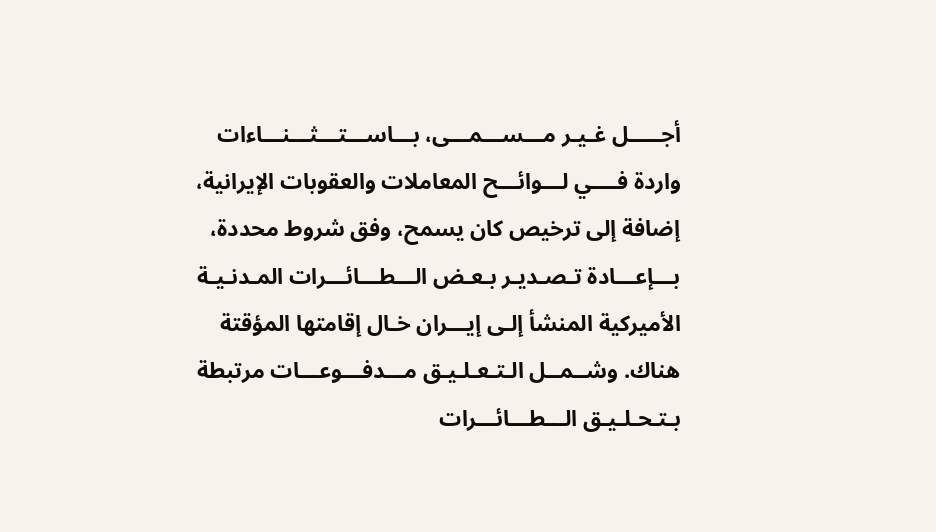أجـــــل غـيـر مـــســـمـــى، بـــاســـتـــثـــنـــاءات واردة فــــي لـــوائـــح المعاملات والعقوبات الإيرانية، إضافة إلى ترخيص كان يسمح، وفق شروط محددة، بـــإعـــادة تـصـديـر بـعـض الـــطـــائـــرات المـدنـيـة الأميركية المنشأ إلـى إيـــران خـال إقامتها المؤقتة هناك. وشــمــل الـتـعـلـيـق مـــدفـــوعـــات مرتبطة بـتـحـلـيـق الـــطـــائـــرات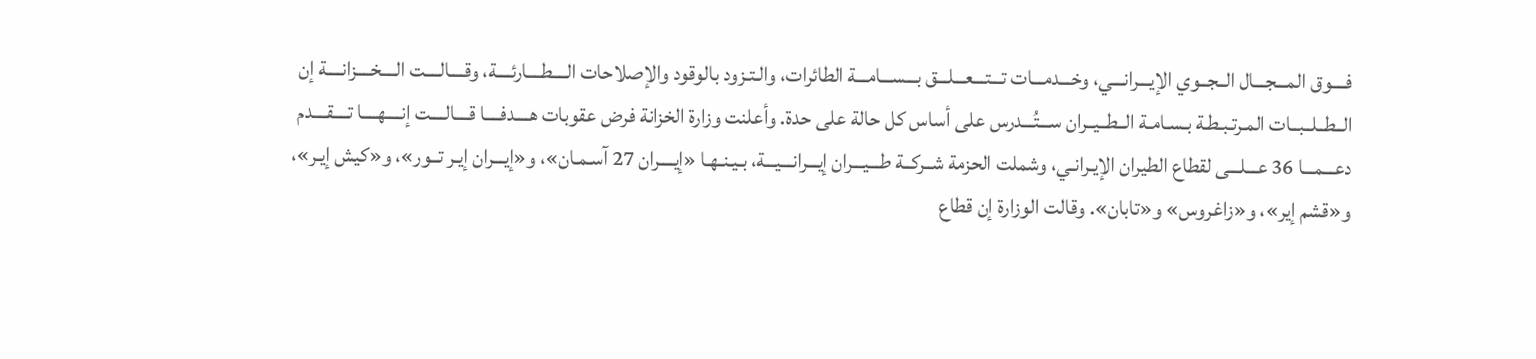فــــوق المـــجـــال الــجــوي الإيـــرانـــي، وخـــدمـــات تـــتـــعـــلـــق بـــســـامـــة الطائرات، والـتـزود بالوقود والإصلاحات الــــطــــارئــــة، وقــــالــــت الــــخــــزانــــة إن الــطــلــبــات المـرتـبـطـة بـسـامـة الــطــيــران ســـتُـــدرس على أساس كل حالة على حدة. وأعلنت وزارة الخزانة فرض عقوبات هــــدفــــا قــــالــــت إنــــهــــا تــــقــــدم دعـــمـــا 36 عـــلـــى لقطاع الطيران الإيـرانـي، وشملت الحزمة شــركــة طـــيـــران إيـــرانـــيـــة، بـيـنـهـا «إيــــران 27 آسـمـان»، و«إيـــران إيـر تــور»، و«كيش إيـر»، و«قشم إير»، و«زاغروس» و«تابان». وقالت الوزارة إن قطاع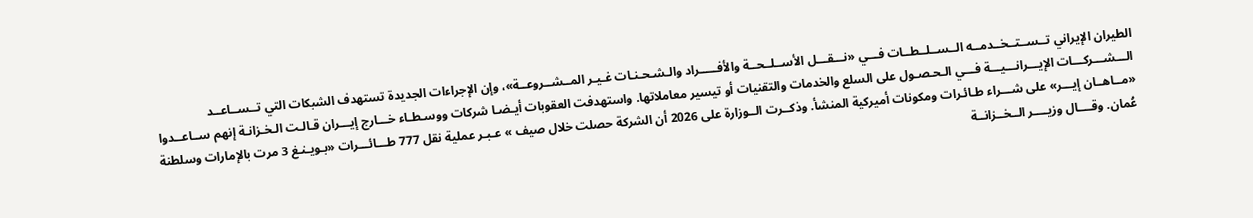الطيران الإيراني تــســتــخــدمــه الــســلــطــات فـــي «نـــقـــل الأســلــحــة والأفـــــراد والـشـحـنـات غـيـر المــشــروعــة»، وإن الإجراءات الجديدة تستهدف الشبكات التي تــســاعــد الـــشـــركـــات الإيـــرانـــيـــة فـــي الـحـصـول على السلع والخدمات والتقنيات أو تيسير معاملاتها. واستهدفت العقوبات أيـضـا شركات ووسـطـاء خـــارج إيـــران قـالـت الـخـزانـة إنهم ســاعــدوا «مــاهــان إيـــر» على شـــراء طـائـرات ومكونات أميركية المنشأ. وذكــرت الــوزارة على 2026 أن الشركة حصلت خلال صيف » عـبـر عملية نقل 777 طـــائـــرات «بـويـنـغ 3 مرت بالإمارات وسلطنة عُمان. وقــــال وزيــــر الــخــزانــة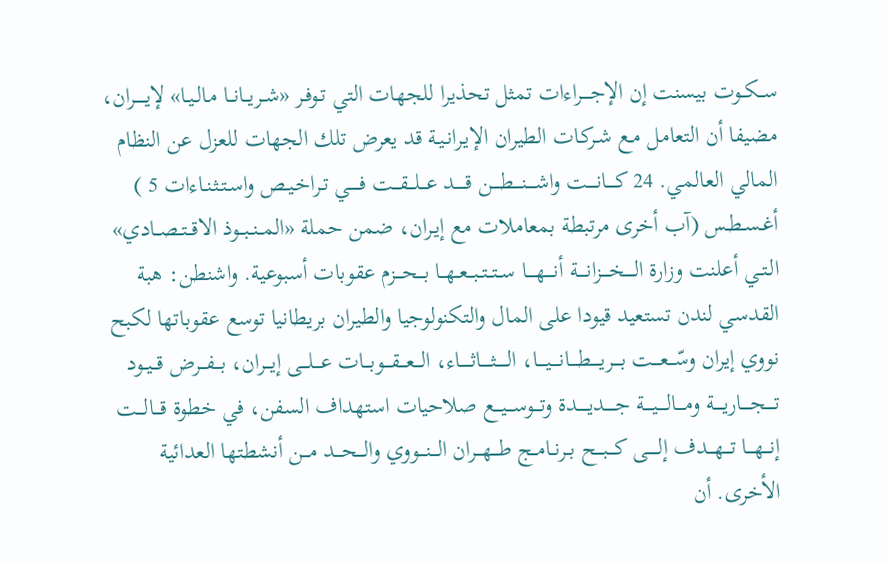ســكــوت بيسنت إن الإجــــراءات تمثل تحذيرا للجهات التي تـوفـر «شــريــانــا مـالـيـا» لإيـــــران، مضيفا أن التعامل مـع شـركـات الطيران الإيـرانـيـة قد يعرض تلك الجهات للعزل عن النظام المالي العالمي. 24 كــــانــــت واشــــنــــطــــن قـــــد عـــلـــقـــت فـــــي تـراخـيـص واسـتـثـنـاءات 5 ) أغـسـطـس (آب أخرى مرتبطة بمعاملات مع إيـران، ضمن حملة «المــنــبــوذ الاقــتــصــادي» الـتـي أعلنت وزارة الــــخــــزانــــة أنــــهــــا ســتــتــبــعــهــا بـــحـــزم عقوبات أسبوعية. واشنطن: هبة القدسي لندن تستعيد قيودا على المال والتكنولوجيا والطيران بريطانيا توسع عقوباتها لكبح نووي إيران وسّـــعـــت بــــريــــطــــانــــيــــا، الـــــثـــــاثـــــاء، الـــعـــقـــوبـــات عـــلـــى إيـــران، بـــفـــرض قــيــود تــــجــــاريــــة ومــــالــــيــــة جـــــديـــــدة وتـــوســـيـــع صلاحيات استهداف السفن، في خطوة قـــالـــت إنـــهـــا تـــهـــدف إلـــــى كـــبـــح بــرنــامــج طـــهـــران الـــنـــووي والـــحـــد مـــن أنشطتها العدائية الأخرى. أن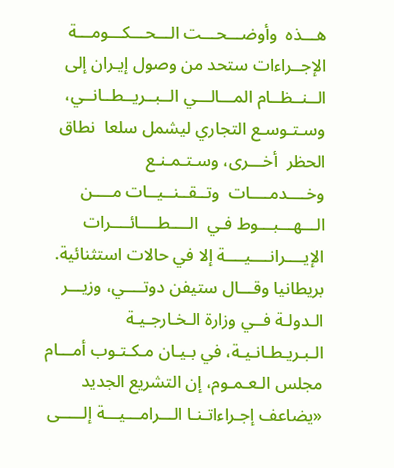هـــذه  وأوضـــحـــت الـــحـــكـــومـــة الإجــراءات ستحد من وصول إيـران إلى الــنــظــام المـــالـــي الــبــريــطــانــي، وسـتـوسـع التجاري ليشمل سلعا  نطاق الحظر  أخـــرى، وسـتـمـنـع ‌ وخــــدمــــات ‌ وتــقــنــيــات مــــن الـــهـــبـــوط فـي ‌ الــــطــــائــــرات الإيــــرانــــيــــة إلا في حالات استثنائية.  بريطانيا وقـــال ستيفن دوتــــي، وزيـــر الـدولـة فــي وزارة الـخـارجـيـة الـبـريـطـانـيـة، في بـيـان مـكـتـوب أمـــام مجلس الـعـمـوم، إن التشريع الجديد «يضاعف إجـراءاتـنـا الـــرامـــيـــة إلـــــى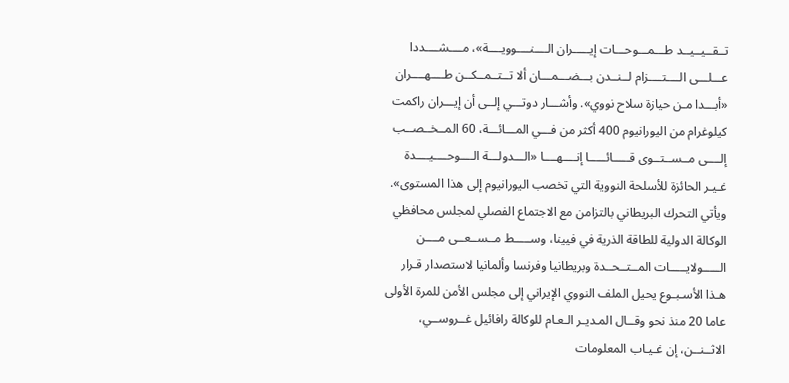تــقــيــيــد طـــمـــوحـــات إيـــــران الــــنــــوويــــة»، مــــشــــددا عـــلـــى الــــتــــزام لــنــدن بـــضـــمـــان ألا تــتــمــكــن طــــهــــران «أبـــدا مـن حيازة سلاح نووي». وأشـــار دوتـــي إلــى أن إيـــران راكمت كيلوغرام من اليورانيوم 400 أكثر من فـــي المـــائـــة، 60 المــخــصــب إلــــى مــســتــوى قـــــائـــــا إنــــهــــا «الـــدولـــة الــــوحــــيــــدة غـيـر الحائزة للأسلحة النووية التي تخصب اليورانيوم إلى هذا المستوى». ويأتي التحرك البريطاني بالتزامن مع الاجتماع الفصلي لمجلس محافظي الوكالة الدولية للطاقة الذرية في فيينا، وســـــط مــســعــى مــــن الـــــولايـــــات المــتــحــدة وبريطانيا وفرنسا وألمانيا لاستصدار قـرار هـذا الأسـبـوع يحيل الملف النووي الإيراني إلى مجلس الأمن للمرة الأولى عاما 20 منذ نحو وقــال المـديـر الـعـام للوكالة رافائيل غــروســي، الاثــنــن، إن غـيـاب المعلومات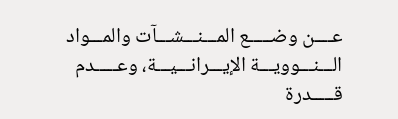عــــن وضـــــع المـــنـــشـــآت والمـــواد الـــنـــوويـــة الإيـــرانـــيـــة، وعـــــدم قـــــدرة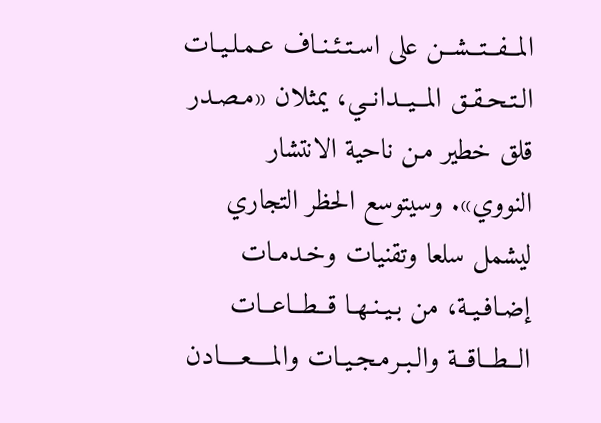المــفــتــشــن على اسـتـئـنـاف عـمـلـيـات الـتـحـقـق المــيــدانــي، يمثلان «مـصـدر قلق خطير مـن ناحية الانتشار النووي». وسيتوسع الحظر التجاري ليشمل سلعا وتقنيات وخـدمـات إضـافـيـة، من بـيـنـهـا قــطــاعــات الــطــاقــة والـبـرمـجـيـات والمــــعــــادن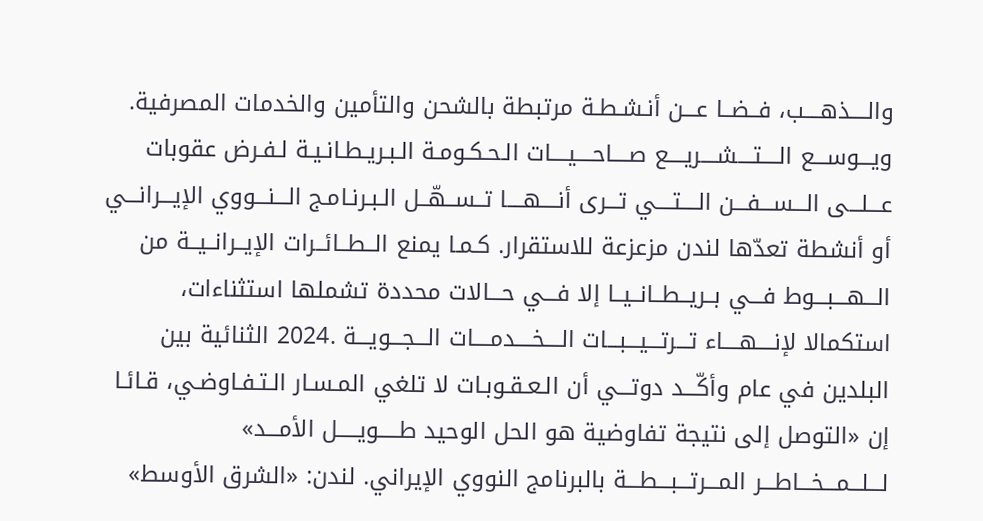والــــذهــــب، فــضــا عـــن أنـشـطـة مرتبطة بالشحن والتأمين والخدمات المصرفية. ويـــوســـع الــــتــــشــــريــــع صــــاحــــيــــات الـحـكـومـة الـبـريـطـانـيـة لـفـرض عقوبات عـــلـــى الـــســـفـــن الــــتــــي تـــرى أنــــهــــا تــســهّــل الـبـرنـامـج الـــنـــووي الإيـــرانـــي أو أنشطة تعدّها لندن مزعزعة للاستقرار. كـمـا يمنع الــطــائــرات الإيــرانــيــة من الـــهـــبـــوط فـــي بــريــطــانــيــا إلا فـــي حـــالات محددة تشملها استثناءات، استكمالا لإنــــهــــاء تـــرتـــيـــبـــات الــــخــــدمــــات الـــجـــويـــة .2024 الثنائية بين البلدين في عام وأكّـــد دوتـــي أن الـعـقـوبـات لا تلغي المـسـار الـتـفـاوضـي، قـائـا إن «التوصل إلى نتيجة تفاوضية هو الحل الوحيد طـــــويـــــل الأمـــد» لـــلـــمـــخـــاطـــر المـــرتـــبـــطـــة بالبرنامج النووي الإيراني. لندن: «الشرق الأوسط»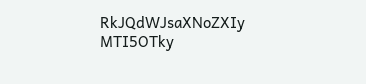RkJQdWJsaXNoZXIy MTI5OTky